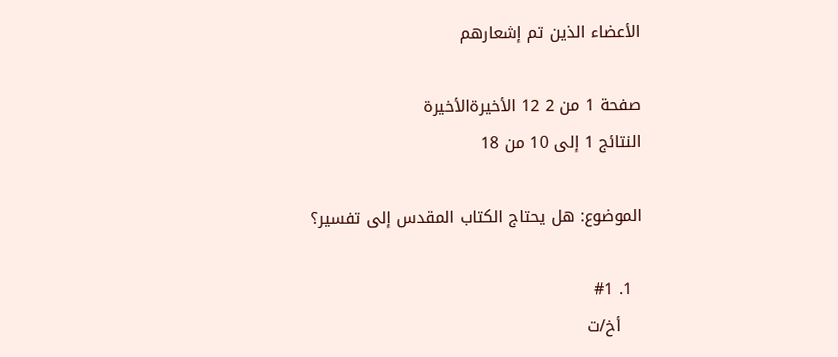الأعضاء الذين تم إشعارهم

صفحة 1 من 2 12 الأخيرةالأخيرة
النتائج 1 إلى 10 من 18

الموضوع: هل يحتاج الكتاب المقدس إلى تفسير؟

  1. #1
    أخ/ت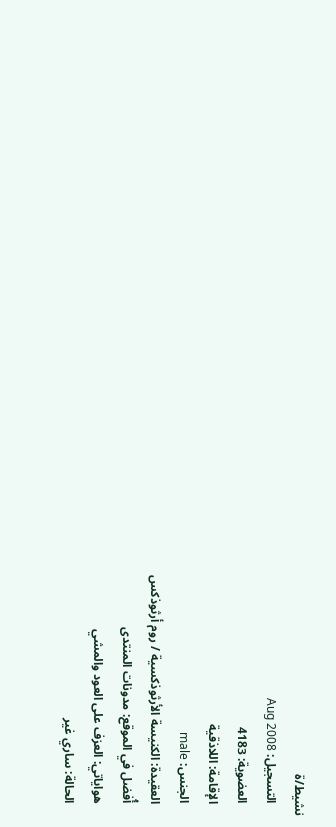نشيط/ة
    التسجيل: Aug 2008
    العضوية: 4183
    الإقامة: اللاذقية
    الجنس: male
    العقيدة: الكنيسة الأرثوذكسية / روم أرثوذكس
    أُفضل في الموقع: مدونات المنتدى
    هواياتي: العزف على العود والمشي
    الحالة: ساري غير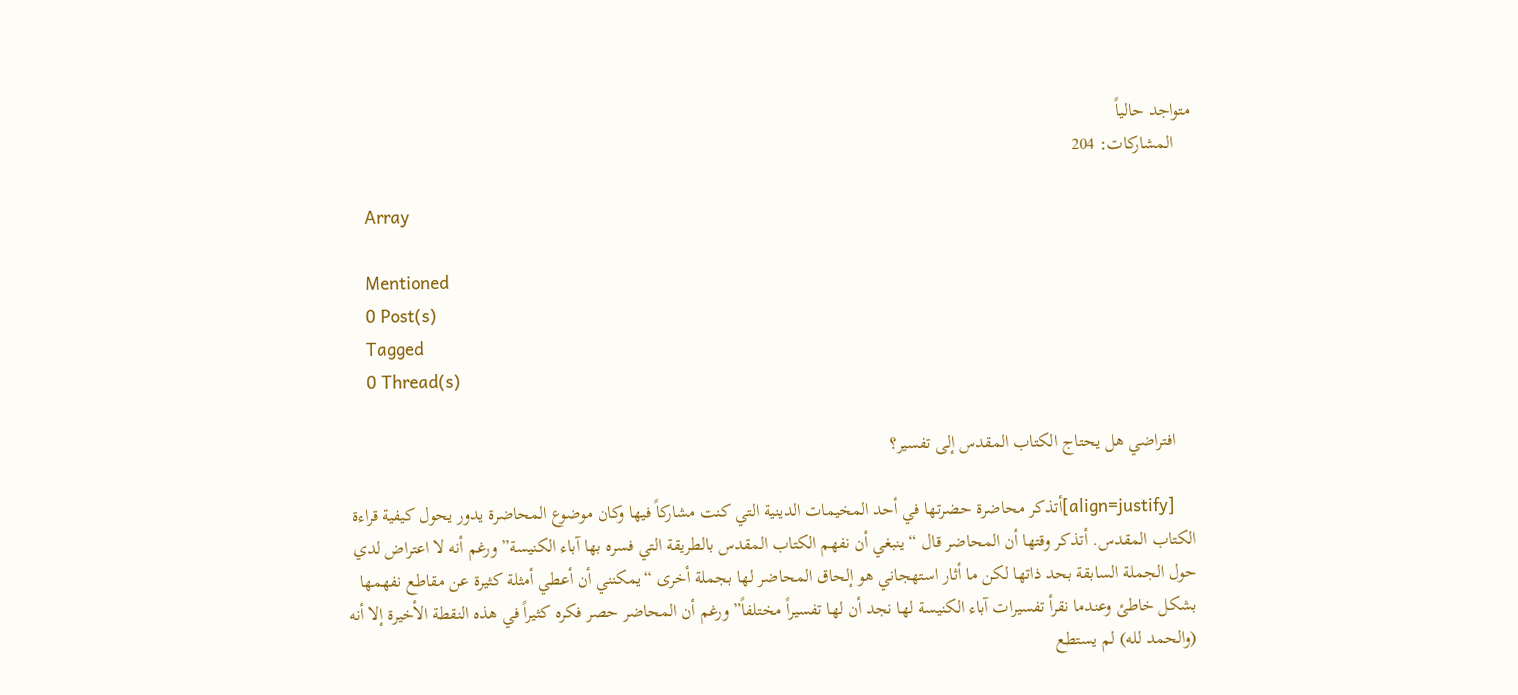متواجد حالياً
    المشاركات: 204

    Array

    Mentioned
    0 Post(s)
    Tagged
    0 Thread(s)

    افتراضي هل يحتاج الكتاب المقدس إلى تفسير؟

    [align=justify]أتذكر محاضرة حضرتها في أحد المخيمات الدينية التي كنت مشاركاً فيها وكان موضوع المحاضرة يدور يحول كيفية قراءة الكتاب المقدس. أتذكر وقتها أن المحاضر قال “ينبغي أن نفهم الكتاب المقدس بالطريقة التي فسره بها آباء الكنيسة” ورغم أنه لا اعتراض لدي حول الجملة السابقة بحد ذاتها لكن ما أثار استهجاني هو إلحاق المحاضر لها بجملة أخرى “يمكنني أن أعطي أمثلة كثيرة عن مقاطع نفهمها بشكل خاطئ وعندما نقرأ تفسيرات آباء الكنيسة لها نجد أن لها تفسيراً مختلفاً” ورغم أن المحاضر حصر فكره كثيراً في هذه النقطة الأخيرة إلا أنه (والحمد لله) لم يستطع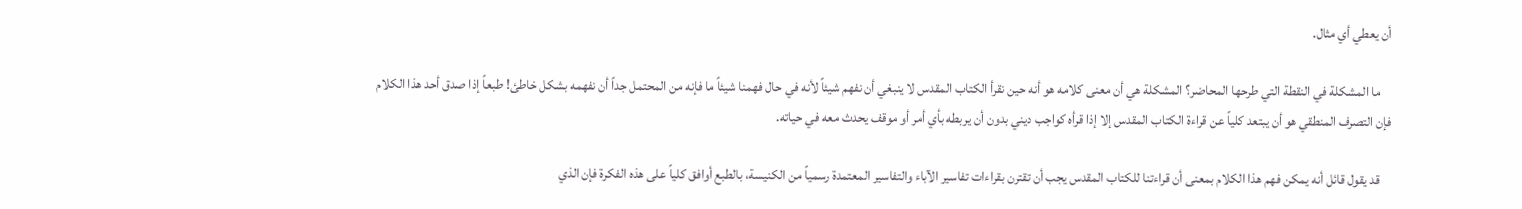أن يعطي أي مثال.

    ما المشكلة في النقطة التي طرحها المحاضر؟ المشكلة هي أن معنى كلامه هو أنه حين نقرأ الكتاب المقدس لا ينبغي أن نفهم شيئاً لأنه في حال فهمنا شيئاً ما فإنه من المحتمل جداً أن نفهمه بشكل خاطئ! طبعاً إذا صدق أحد هذا الكلام فإن التصرف المنطقي هو أن يبتعد كلياً عن قراءة الكتاب المقدس إلا إذا قرأه كواجب ديني بدون أن يربطه بأي أمر أو موقف يحدث معه في حياته.

    قد يقول قائل أنه يمكن فهم هذا الكلام بمعنى أن قراءتنا للكتاب المقدس يجب أن تقترن بقراءات تفاسير الآباء والتفاسير المعتمدة رسمياً من الكنيسة، بالطبع أوافق كلياً على هذه الفكرة فإن الذي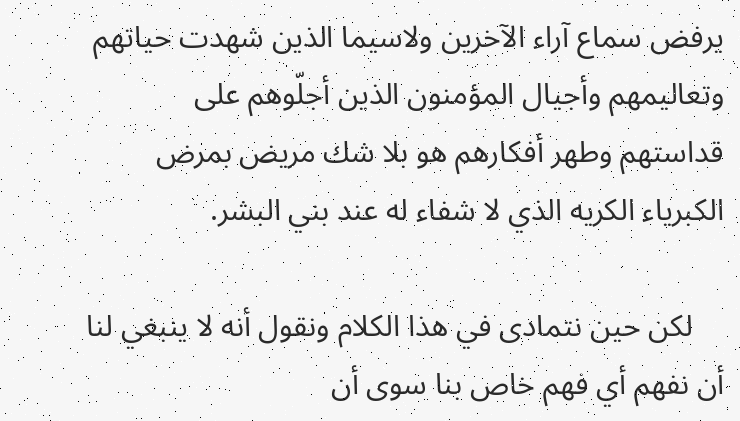يرفض سماع آراء الآخرين ولاسيما الذين شهدت حياتهم وتعاليمهم وأجيال المؤمنون الذين أجلّوهم على قداستهم وطهر أفكارهم هو بلا شك مريض بمرض الكبرياء الكريه الذي لا شفاء له عند بني البشر.

    لكن حين نتمادى في هذا الكلام ونقول أنه لا ينبغي لنا أن نفهم أي فهم خاص بنا سوى أن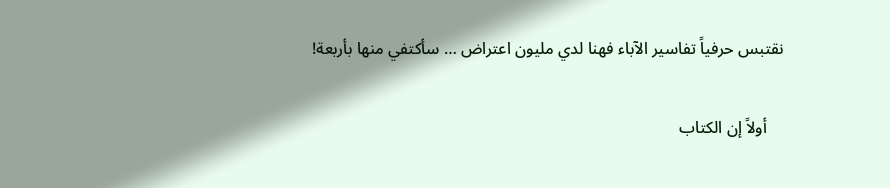نقتبس حرفياً تفاسير الآباء فهنا لدي مليون اعتراض … سأكتفي منها بأربعة!

    أولاً إن الكتاب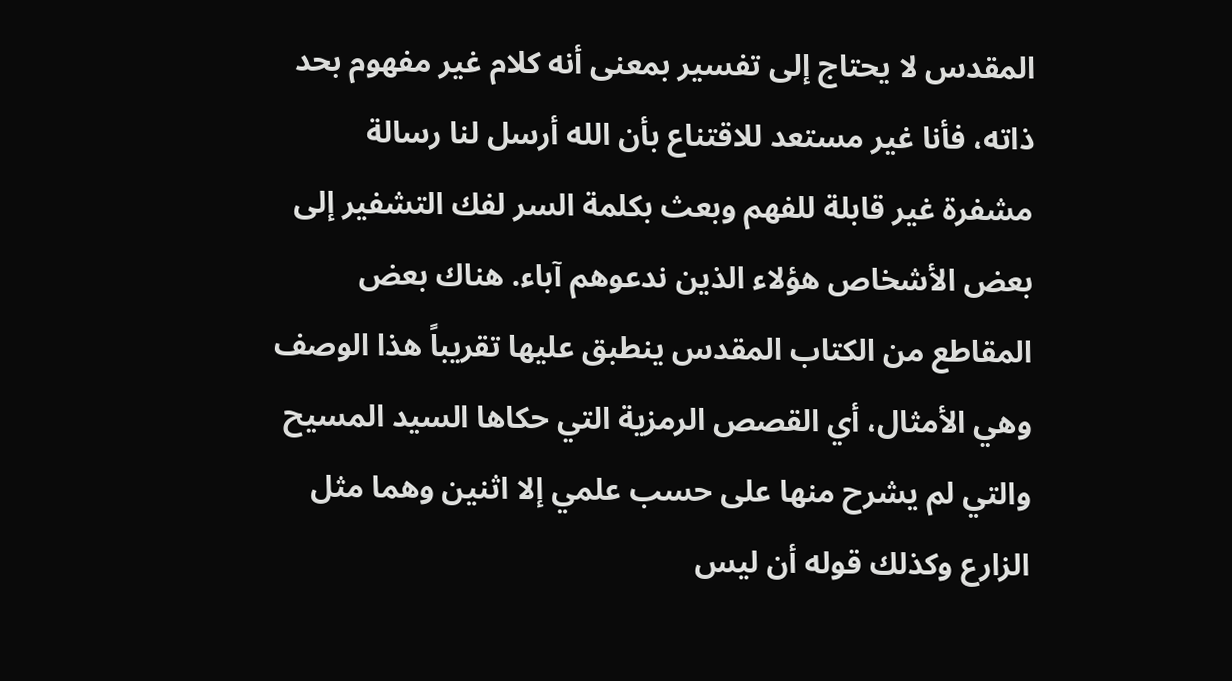المقدس لا يحتاج إلى تفسير بمعنى أنه كلام غير مفهوم بحد ذاته، فأنا غير مستعد للاقتناع بأن الله أرسل لنا رسالة مشفرة غير قابلة للفهم وبعث بكلمة السر لفك التشفير إلى بعض الأشخاص هؤلاء الذين ندعوهم آباء. هناك بعض المقاطع من الكتاب المقدس ينطبق عليها تقريباً هذا الوصف وهي الأمثال، أي القصص الرمزية التي حكاها السيد المسيح والتي لم يشرح منها على حسب علمي إلا اثنين وهما مثل الزارع وكذلك قوله أن ليس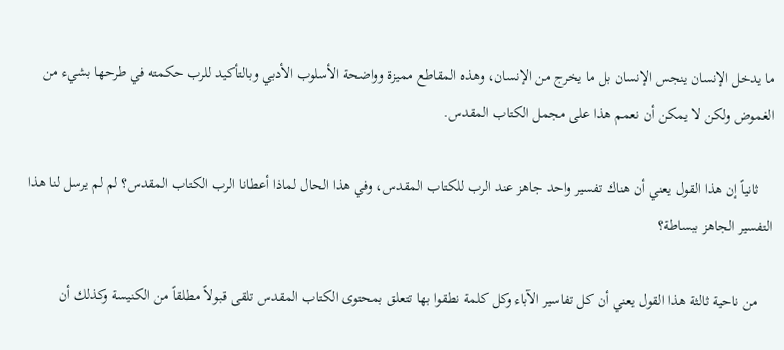ما يدخل الإنسان ينجس الإنسان بل ما يخرج من الإنسان، وهذه المقاطع مميزة وواضحة الأسلوب الأدبي وبالتأكيد للرب حكمته في طرحها بشيء من الغموض ولكن لا يمكن أن نعمم هذا على مجمل الكتاب المقدس.

    ثانياً إن هذا القول يعني أن هناك تفسير واحد جاهز عند الرب للكتاب المقدس، وفي هذا الحال لماذا أعطانا الرب الكتاب المقدس؟ لم لم يرسل لنا هذا التفسير الجاهز ببساطة؟

    من ناحية ثالثة هذا القول يعني أن كل تفاسير الآباء وكل كلمة نطقوا بها تتعلق بمحتوى الكتاب المقدس تلقى قبولاً مطلقاً من الكنيسة وكذلك أن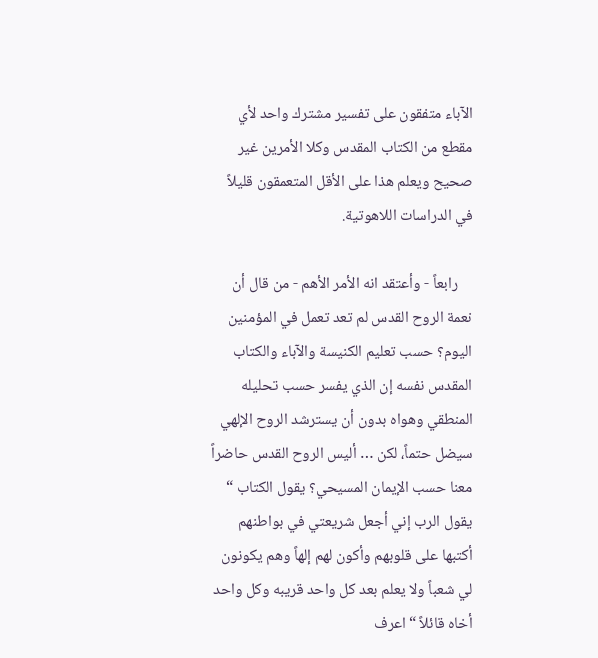الآباء متفقون على تفسير مشترك واحد لأي مقطع من الكتاب المقدس وكلا الأمرين غير صحيح ويعلم هذا على الأقل المتعمقون قليلاً في الدراسات اللاهوتية.

    رابعاً - وأعتقد انه الأمر الأهم - من قال أن نعمة الروح القدس لم تعد تعمل في المؤمنين اليوم؟ حسب تعليم الكنيسة والآباء والكتاب المقدس نفسه إن الذي يفسر حسب تحليله المنطقي وهواه بدون أن يسترشد الروح الإلهي سيضل حتماً، لكن … أليس الروح القدس حاضراً معنا حسب الإيمان المسيحي؟ يقول الكتاب “ يقول الرب إني أجعل شريعتي في بواطنهم أكتبها على قلوبهم وأكون لهم إلهاً وهم يكونون لي شعباً ولا يعلم بعد كل واحد قريبه وكل واحد أخاه قائلاً “اعرف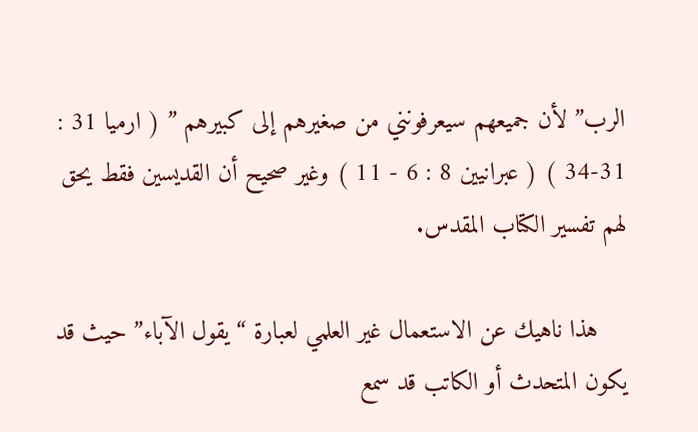الرب” لأن جميعهم سيعرفونني من صغيرهم إلى كبيرهم ” ( ارميا 31 : 31-34 ) ( عبرانيين 8 : 6 - 11 ) وغير صحيح أن القديسين فقط يحق لهم تفسير الكتاب المقدس.

    هذا ناهيك عن الاستعمال غير العلمي لعبارة “يقول الآباء” حيث قد يكون المتحدث أو الكاتب قد سمع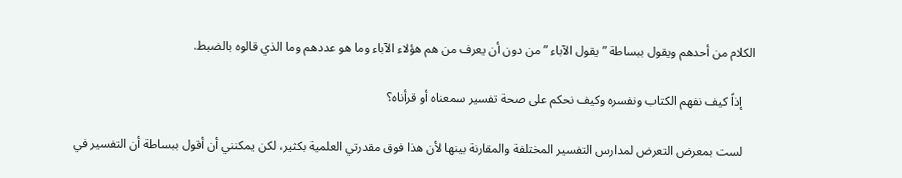الكلام من أحدهم ويقول ببساطة ” يقول الآباء ” من دون أن يعرف من هم هؤلاء الآباء وما هو عددهم وما الذي قالوه بالضبط.

    إذاً كيف نفهم الكتاب ونفسره وكيف نحكم على صحة تفسير سمعناه أو قرأناه؟

    لست بمعرض التعرض لمدارس التفسير المختلفة والمقارنة بينها لأن هذا فوق مقدرتي العلمية بكثير، لكن يمكنني أن أقول ببساطة أن التفسير في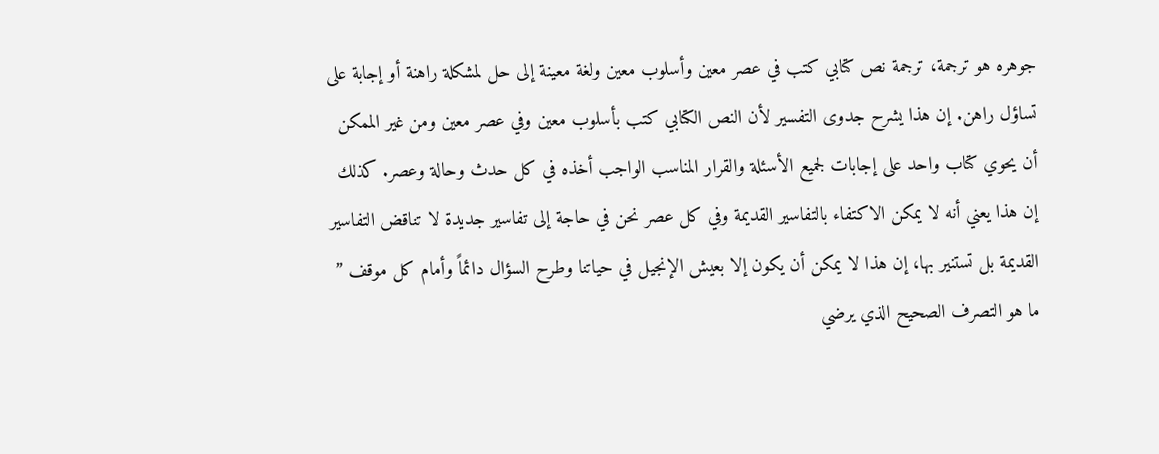جوهره هو ترجمة، ترجمة نص كتابي كتب في عصر معين وأسلوب معين ولغة معينة إلى حل لمشكلة راهنة أو إجابة على تساؤل راهن. إن هذا يشرح جدوى التفسير لأن النص الكتابي كتب بأسلوب معين وفي عصر معين ومن غير الممكن أن يحوي كتاب واحد على إجابات لجميع الأسئلة والقرار المناسب الواجب أخذه في كل حدث وحالة وعصر. كذلك إن هذا يعني أنه لا يمكن الاكتفاء بالتفاسير القديمة وفي كل عصر نحن في حاجة إلى تفاسير جديدة لا تناقض التفاسير القديمة بل تستنير بها، إن هذا لا يمكن أن يكون إلا بعيش الإنجيل في حياتنا وطرح السؤال دائماً وأمام كل موقف ” ما هو التصرف الصحيح الذي يرضي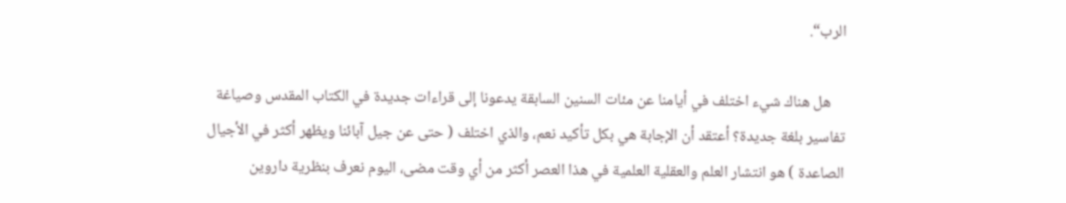الرب“.

    هل هناك شيء اختلف في أيامنا عن مئات السنين السابقة يدعونا إلى قراءات جديدة في الكتاب المقدس وصياغة تفاسير بلغة جديدة؟ أعتقد أن الإجابة هي بكل تأكيد نعم، والذي اختلف ( حتى عن جيل آبائنا ويظهر أكثر في الأجيال الصاعدة ) هو انتشار العلم والعقلية العلمية في هذا العصر أكثر من أي وقت مضى، اليوم نعرف بنظرية داروين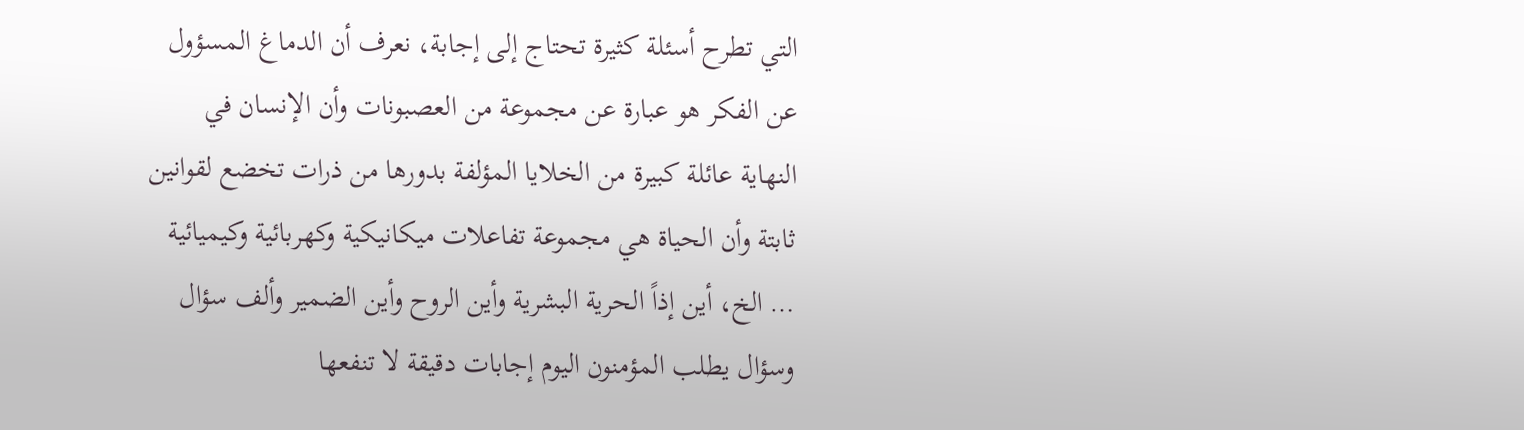التي تطرح أسئلة كثيرة تحتاج إلى إجابة، نعرف أن الدماغ المسؤول عن الفكر هو عبارة عن مجموعة من العصبونات وأن الإنسان في النهاية عائلة كبيرة من الخلايا المؤلفة بدورها من ذرات تخضع لقوانين ثابتة وأن الحياة هي مجموعة تفاعلات ميكانيكية وكهربائية وكيميائية … الخ، أين إذاً الحرية البشرية وأين الروح وأين الضمير وألف سؤال وسؤال يطلب المؤمنون اليوم إجابات دقيقة لا تنفعها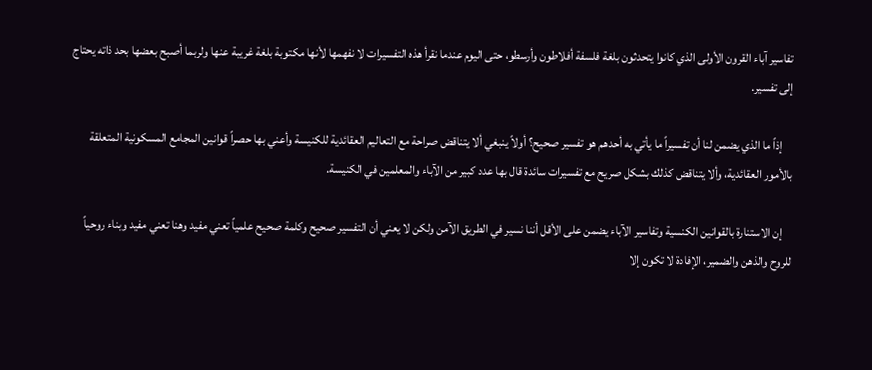تفاسير آباء القرون الأولى الذي كانوا يتحدثون بلغة فلسفة أفلاطون وأرسطو، حتى اليوم عندما نقرأ هذه التفسيرات لا نفهمها لأنها مكتوبة بلغة غريبة عنها ولربما أصبح بعضها بحد ذاته يحتاج إلى تفسير.

    إذاً ما الذي يضمن لنا أن تفسيراً ما يأتي به أحدهم هو تفسير صحيح؟ أولاً ينبغي ألا يتناقض صراحة مع التعاليم العقائدية للكنيسة وأعني بها حصراً قوانين المجامع المسكونية المتعلقة بالأمور العقائدية، وألا يتناقض كذلك بشكل صريح مع تفسيرات سائدة قال بها عدد كبير من الآباء والمعلمين في الكنيسة.

    إن الاستنارة بالقوانين الكنسية وتفاسير الآباء يضمن على الأقل أننا نسير في الطريق الآمن ولكن لا يعني أن التفسير صحيح وكلمة صحيح علمياً تعني مفيد وهنا تعني مفيد وبناء روحياً للروح والذهن والضمير، الإفادة لا تكون إلا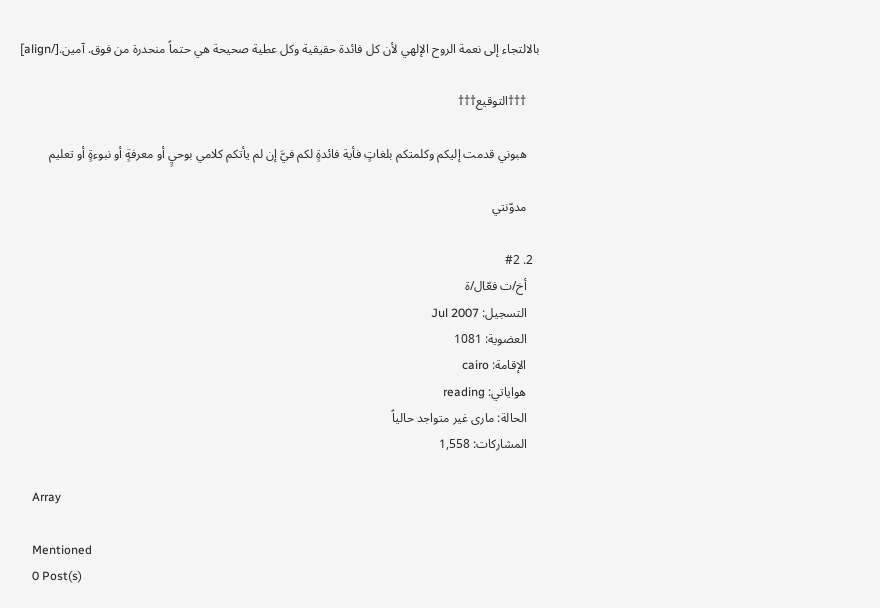بالالتجاء إلى نعمة الروح الإلهي لأن كل فائدة حقيقية وكل عطية صحيحة هي حتماً منحدرة من فوق. آمين.[/align]

    †††التوقيع†††

    هبوني قدمت إليكم وكلمتكم بلغاتٍ فأية فائدةٍ لكم فيَّ إن لم يأتكم كلامي بوحيٍ أو معرفةٍ أو نبوءةٍ أو تعليم

    مدوّنتي

  2. #2
    أخ/ت فعّال/ة
    التسجيل: Jul 2007
    العضوية: 1081
    الإقامة: cairo
    هواياتي: reading
    الحالة: مارى غير متواجد حالياً
    المشاركات: 1,558

    Array

    Mentioned
    0 Post(s)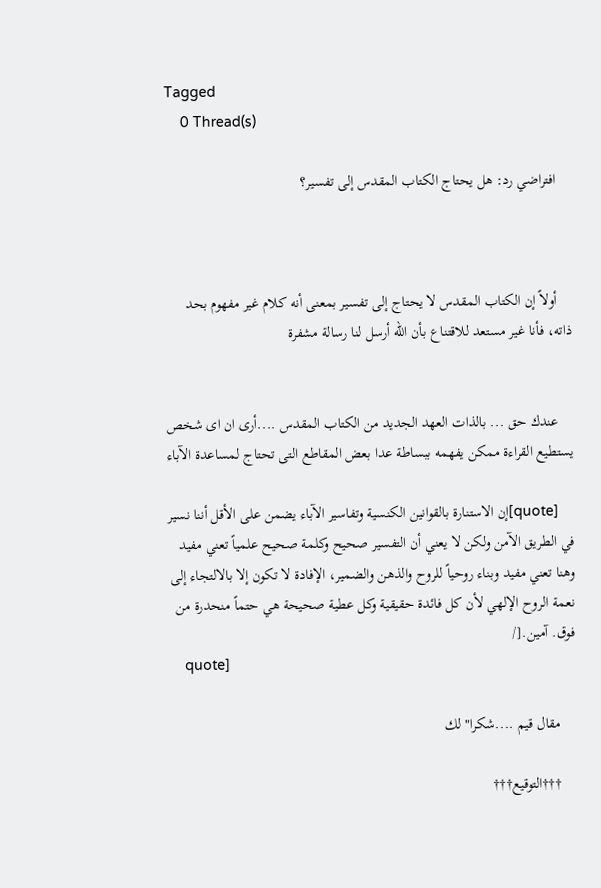Tagged
    0 Thread(s)

    افتراضي رد: هل يحتاج الكتاب المقدس إلى تفسير؟



    أولاً إن الكتاب المقدس لا يحتاج إلى تفسير بمعنى أنه كلام غير مفهوم بحد ذاته، فأنا غير مستعد للاقتناع بأن الله أرسل لنا رسالة مشفرة


    عندك حق ... بالذات العهد الجديد من الكتاب المقدس ....أرى ان اى شخص يستطيع القراءة ممكن يفهمه ببساطة عدا بعض المقاطع التى تحتاج لمساعدة الآباء

    [quote]إن الاستنارة بالقوانين الكنسية وتفاسير الآباء يضمن على الأقل أننا نسير في الطريق الآمن ولكن لا يعني أن التفسير صحيح وكلمة صحيح علمياً تعني مفيد وهنا تعني مفيد وبناء روحياً للروح والذهن والضمير، الإفادة لا تكون إلا بالالتجاء إلى نعمة الروح الإلهي لأن كل فائدة حقيقية وكل عطية صحيحة هي حتماً منحدرة من فوق. آمين.[/
    quote]

    مقال قيم ....شكرا" لك

    †††التوقيع†††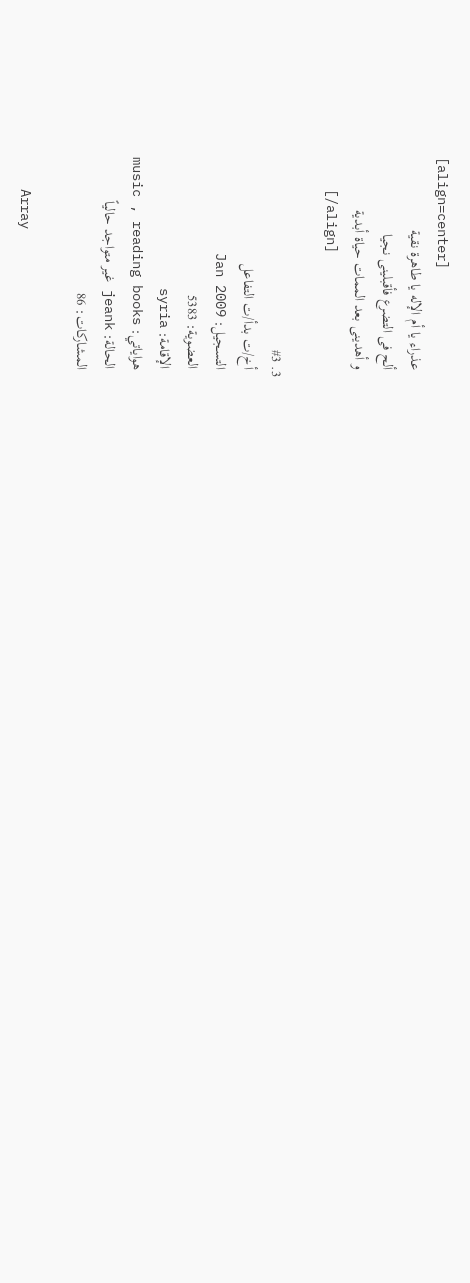[align=center]
    عذراء يا أم الإله يا طاهرة نقية
    ألح فى التضرع فأقبلينى نجيا
    و أهدينى بعد الممات حياة أبدية
    [/align]

  3. #3
    أخ/ت بدأ/ت التفاعل
    التسجيل: Jan 2009
    العضوية: 5383
    الإقامة: syria
    هواياتي: music , reading books
    الحالة: jeank غير متواجد حالياً
    المشاركات: 86

    Array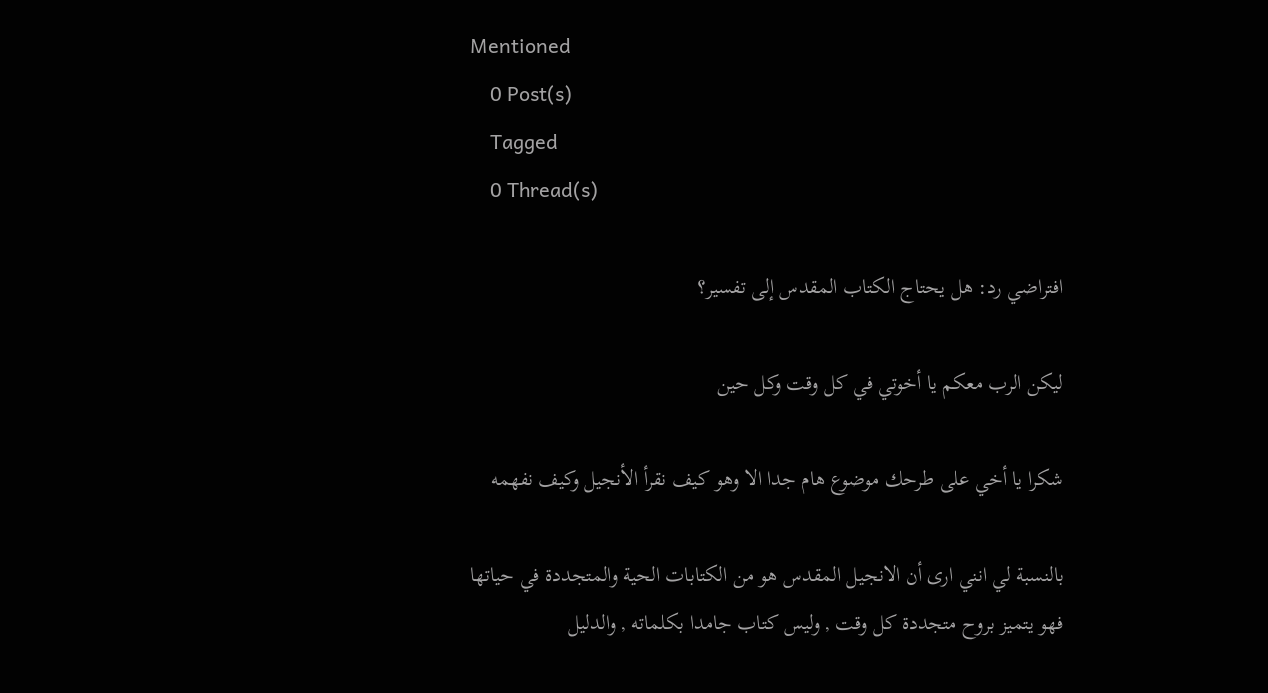Mentioned
    0 Post(s)
    Tagged
    0 Thread(s)

    افتراضي رد: هل يحتاج الكتاب المقدس إلى تفسير؟

    ليكن الرب معكم يا أخوتي في كل وقت وكل حين

    شكرا يا أخي على طرحك موضوع هام جدا الا وهو كيف نقرأ الأنجيل وكيف نفهمه

    بالنسبة لي انني ارى أن الانجيل المقدس هو من الكتابات الحية والمتجددة في حياتها
    فهو يتميز بروح متجددة كل وقت , وليس كتاب جامدا بكلماته , والدليل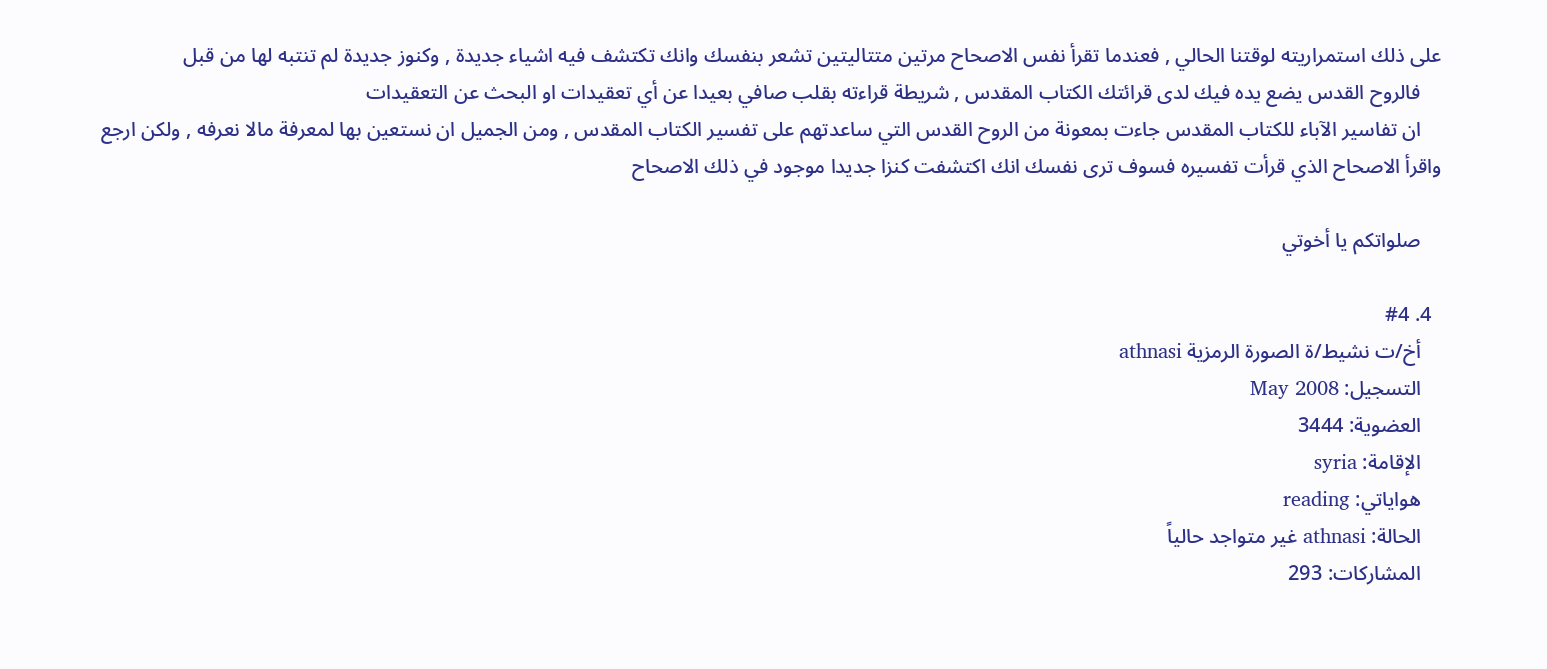على ذلك استمراريته لوقتنا الحالي , فعندما تقرأ نفس الاصحاح مرتين متتاليتين تشعر بنفسك وانك تكتشف فيه اشياء جديدة , وكنوز جديدة لم تنتبه لها من قبل
    فالروح القدس يضع يده فيك لدى قرائتك الكتاب المقدس , شريطة قراءته بقلب صافي بعيدا عن أي تعقيدات او البحث عن التعقيدات
    ان تفاسير الآباء للكتاب المقدس جاءت بمعونة من الروح القدس التي ساعدتهم على تفسير الكتاب المقدس , ومن الجميل ان نستعين بها لمعرفة مالا نعرفه , ولكن ارجع واقرأ الاصحاح الذي قرأت تفسيره فسوف ترى نفسك انك اكتشفت كنزا جديدا موجود في ذلك الاصحاح

    صلواتكم يا أخوتي

  4. #4
    أخ/ت نشيط/ة الصورة الرمزية athnasi
    التسجيل: May 2008
    العضوية: 3444
    الإقامة: syria
    هواياتي: reading
    الحالة: athnasi غير متواجد حالياً
    المشاركات: 293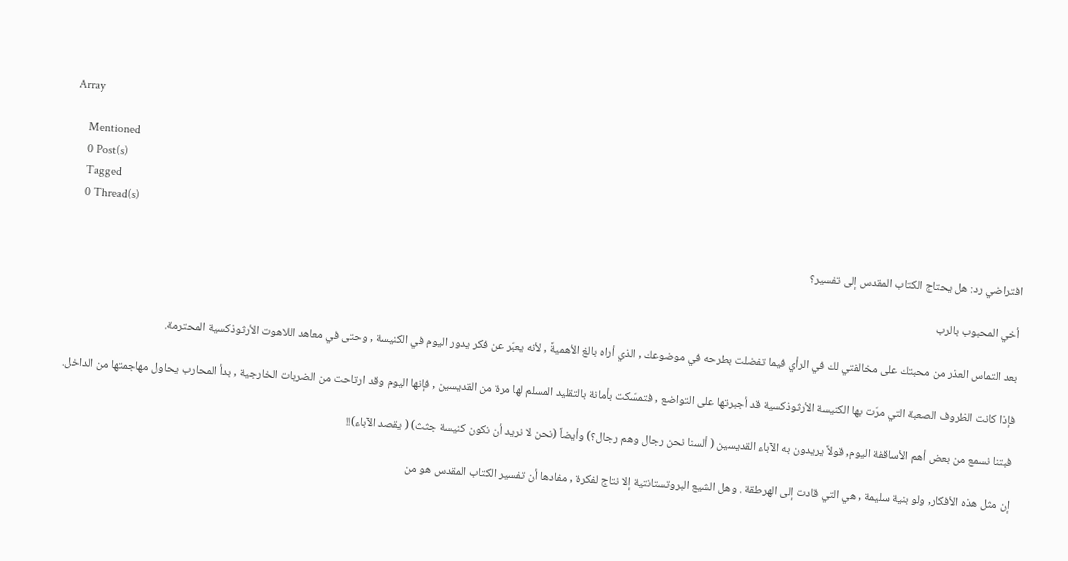Array

    Mentioned
    0 Post(s)
    Tagged
    0 Thread(s)

    افتراضي رد: هل يحتاج الكتاب المقدس إلى تفسير؟

    أخي المحبوب بالرب

    بعد التماس العذر من محبتك على مخالفتي لك في الرأي فيما تفضلت بطرحه في موضوعك , الذي أراه بالغ الأهميةً , لأنه يعبّر عن فكر يدور اليوم في الكنيسة , وحتى في معاهد اللاهوت الأرثوذكسية المحترمة.

    فإذا كانت الظروف الصعبة التي مرّت بها الكنيسة الأرثوذكسية قد أجبرتها على التواضع , فتمسّكت بأمانة بالتقليد المسلم لها مرة من القديسين , فإنها اليوم وقد ارتاحت من الضربات الخارجية , بدأ المحارب يحاول مهاجمتها من الداخل.

    فبتنا نسمع من بعض أهم الأساقفة اليوم, قولاً يريدون به الآباء القديسين ( ألسنا نحن رجال وهم رجال؟) وأيضاً (نحن لا نريد أن نكون كنيسة جثث) ( يقصد الآباء)!!

    إن مثل هذه الأفكار, ولو بنية سليمة , هي التي قادت إلى الهرطقة . وهل الشيع البروتستانتية إلا نتاج لفكرة , مفادها أن تفسير الكتاب المقدس هو من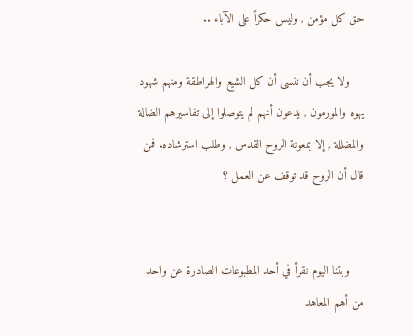حق كل مؤمن , وليس حكراً على الآباء ..

    ولا يجب أن ننسى أن كل الشيع والهراطقة ومنهم شهود يهوه والمورمون , يدعون أنهم لم يتوصلوا إلى تفاسيرهم الضالة والمضللة , إلا بمعونة الروح القدس , وطلب استرشاده. فمن قال أن الروح قد توقف عن العمل ؟


    وبتنا اليوم نقرأ في أحد المطبوعات الصادرة عن واحد من أهم المعاهد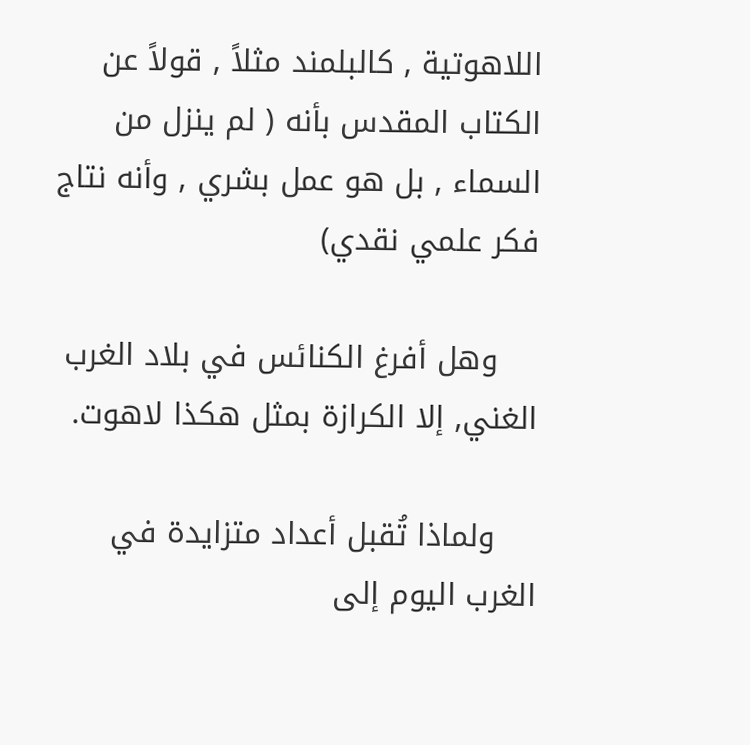اللاهوتية , كالبلمند مثلاً , قولاً عن الكتاب المقدس بأنه ( لم ينزل من السماء , بل هو عمل بشري , وأنه نتاج فكر علمي نقدي)

    وهل أفرغ الكنائس في بلاد الغرب الغني, إلا الكرازة بمثل هكذا لاهوت.

    ولماذا تُقبل أعداد متزايدة في الغرب اليوم إلى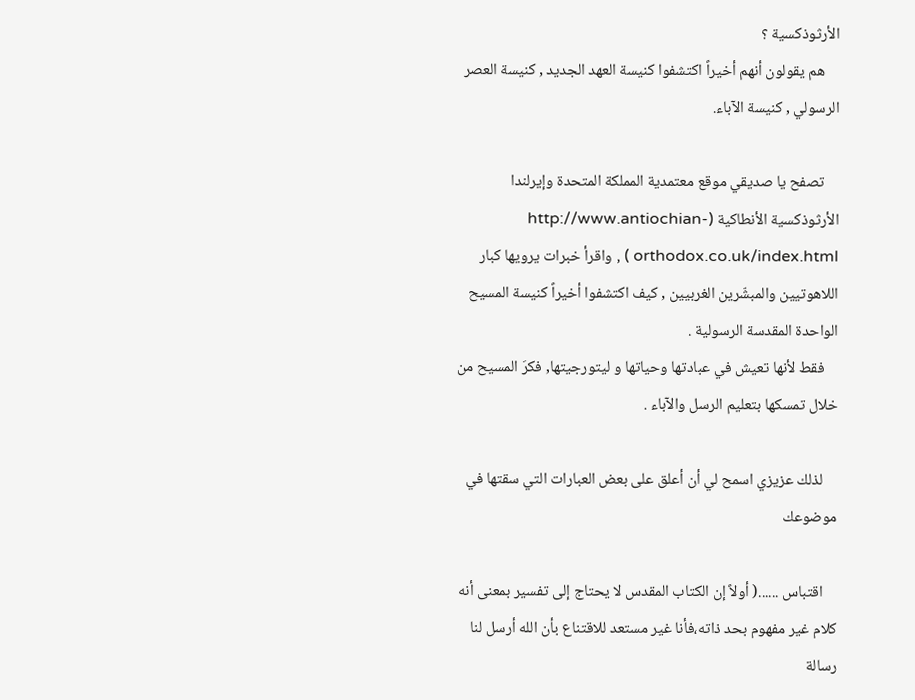الأرثوذكسية ؟
    هم يقولون أنهم أخيراً اكتشفوا كنيسة العهد الجديد , كنيسة العصر الرسولي , كنيسة الآباء.

    تصفح يا صديقي موقع معتمدية المملكة المتحدة وإيرلندا الأرثوذكسية الأنطاكية (http://www.antiochian-orthodox.co.uk/index.html ) , واقرأ خبرات يرويها كبار اللاهوتيين والمبشّرين الغربيين , كيف اكتشفوا أخيراً كنيسة المسيح الواحدة المقدسة الرسولية .
    فقط لأنها تعيش في عبادتها وحياتها و ليتورجيتها, فكرَ المسيح من خلال تمسكها بتعليم الرسل والآباء .

    لذلك عزيزي اسمح لي أن أعلق على بعض العبارات التي سقتها في موضوعك

    اقتباس ......( أولاً إن الكتاب المقدس لا يحتاج إلى تفسير بمعنى أنه كلام غير مفهوم بحد ذاته،فأنا غير مستعد للاقتناع بأن الله أرسل لنا رسالة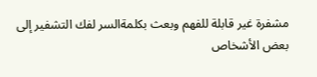مشفرة غير قابلة للفهم وبعث بكلمةالسر لفك التشفير إلى بعض الأشخاص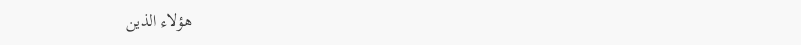هؤلاء الذين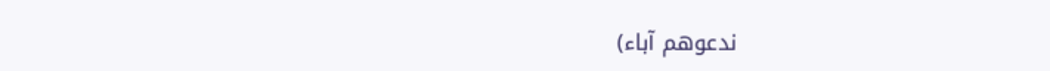ندعوهم آباء)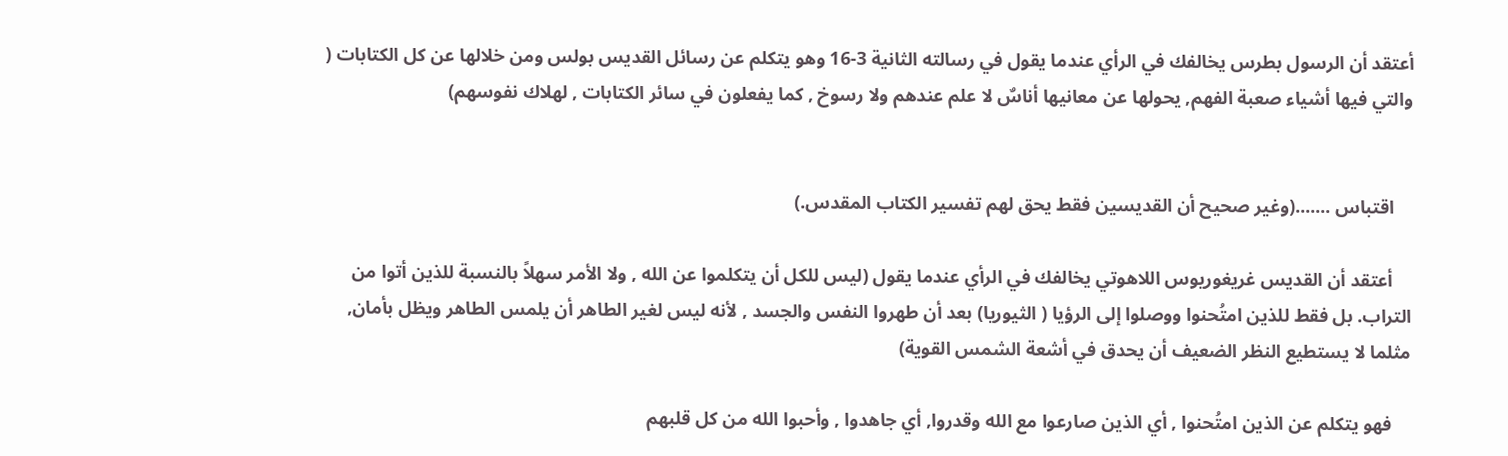أعتقد أن الرسول بطرس يخالفك في الرأي عندما يقول في رسالته الثانية 3-16 وهو يتكلم عن رسائل القديس بولس ومن خلالها عن كل الكتابات ( والتي فيها أشياء صعبة الفهم, يحولها عن معانيها أناسٌ لا علم عندهم ولا رسوخ , كما يفعلون في سائر الكتابات , لهلاك نفوسهم)


    اقتباس .......(وغير صحيح أن القديسين فقط يحق لهم تفسير الكتاب المقدس.)

    أعتقد أن القديس غريغوريوس اللاهوتي يخالفك في الرأي عندما يقول (ليس للكل أن يتكلموا عن الله , ولا الأمر سهلاً بالنسبة للذين أتوا من التراب. بل فقط للذين امتُحنوا ووصلوا إلى الرؤيا ( الثيوريا) بعد أن طهروا النفس والجسد , لأنه ليس لغير الطاهر أن يلمس الطاهر ويظل بأمان, مثلما لا يستطيع النظر الضعيف أن يحدق في أشعة الشمس القوية)

    فهو يتكلم عن الذين امتُحنوا , أي الذين صارعوا مع الله وقدروا, أي جاهدوا , وأحبوا الله من كل قلبهم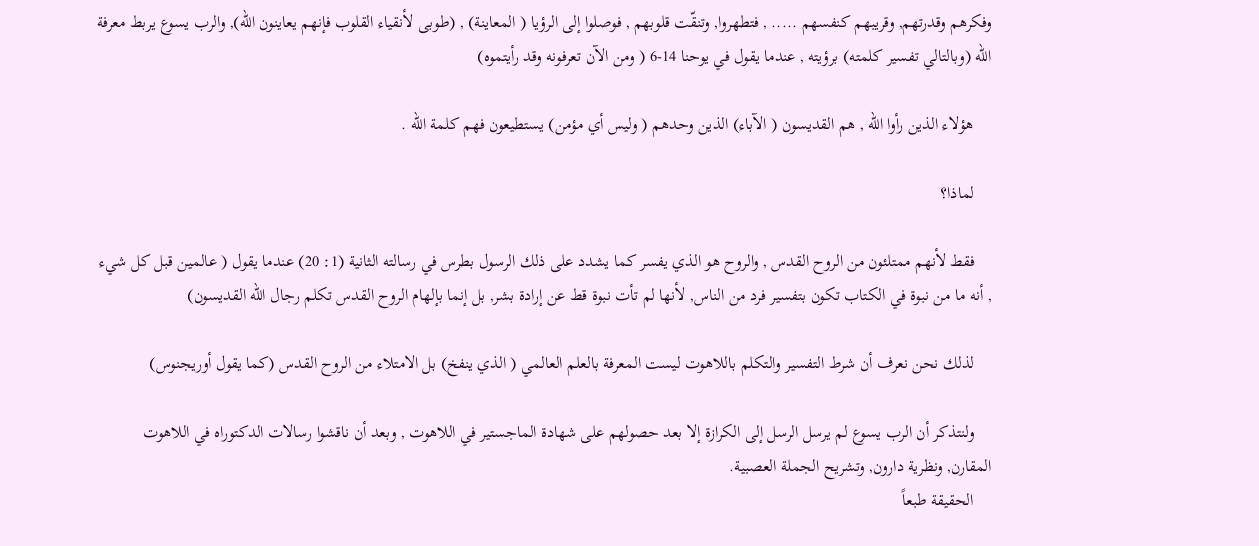وفكرهم وقدرتهم, وقريبهم كنفسهم ..... , فتطهروا, وتنقّت قلوبهم , فوصلوا إلى الرؤيا ( المعاينة) , (طوبى لأنقياء القلوب فإنهم يعاينون الله), والرب يسوع يربط معرفة الله (وبالتالي تفسير كلمته) برؤيته , عندما يقول في يوحنا 14-6 ( ومن الآن تعرفونه وقد رأيتموه)

    هؤلاء الذين رأوا الله , هم القديسون ( الآباء) الذين وحدهم ( وليس أي مؤمن) يستطيعون فهم كلمة الله .

    لماذا؟

    فقط لأنهم ممتلئون من الروح القدس , والروح هو الذي يفسر كما يشدد على ذلك الرسول بطرس في رسالته الثانية (1: 20) عندما يقول ( عالمين قبل كل شيء , أنه ما من نبوة في الكتاب تكون بتفسير فرد من الناس, لأنها لم تأت نبوة قط عن إرادة بشر, بل إنما بإلهام الروح القدس تكلم رجال الله القديسون)

    لذلك نحن نعرف أن شرط التفسير والتكلم باللاهوت ليست المعرفة بالعلم العالمي ( الذي ينفخ) بل الامتلاء من الروح القدس (كما يقول أوريجنوس)

    ولنتذكر أن الرب يسوع لم يرسل الرسل إلى الكرازة إلا بعد حصولهم على شهادة الماجستير في اللاهوت , وبعد أن ناقشوا رسالات الدكتوراه في اللاهوت المقارن, ونظرية دارون, وتشريح الجملة العصبية.
    الحقيقة طبعاً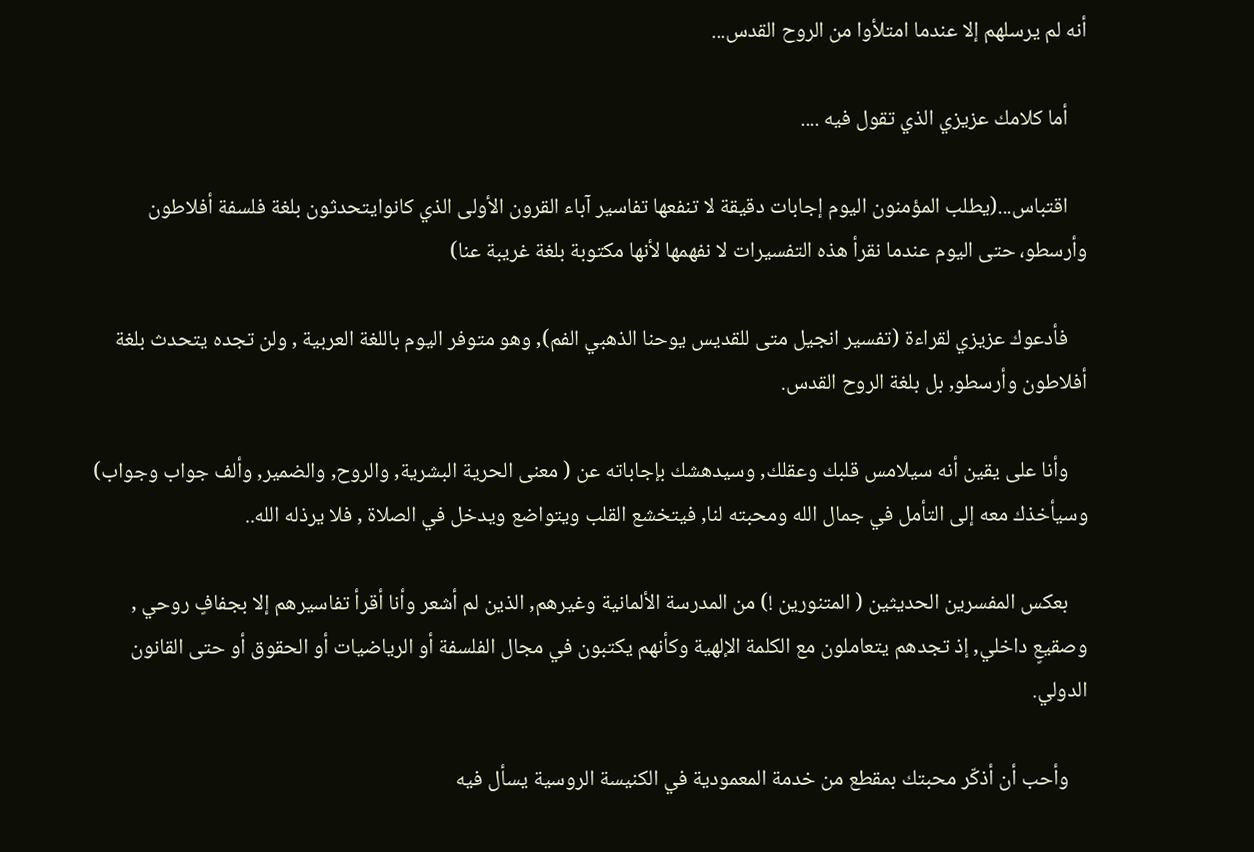أنه لم يرسلهم إلا عندما امتلأوا من الروح القدس...

    أما كلامك عزيزي الذي تقول فيه ....

    اقتباس...(يطلب المؤمنون اليوم إجابات دقيقة لا تنفعها تفاسير آباء القرون الأولى الذي كانوايتحدثون بلغة فلسفة أفلاطون وأرسطو، حتى اليوم عندما نقرأ هذه التفسيرات لا نفهمها لأنها مكتوبة بلغة غريبة عنا)

    فأدعوك عزيزي لقراءة (تفسير انجيل متى للقديس يوحنا الذهبي الفم), وهو متوفر اليوم باللغة العربية , ولن تجده يتحدث بلغة أفلاطون وأرسطو, بل بلغة الروح القدس.

    وأنا على يقين أنه سيلامس قلبك وعقلك, وسيدهشك بإجاباته عن ( معنى الحرية البشرية, والروح, والضمير, وألف جواب وجواب) وسيأخذك معه إلى التأمل في جمال الله ومحبته لنا, فيتخشع القلب ويتواضع ويدخل في الصلاة , فلا يرذله الله..

    بعكس المفسرين الحديثين ( المتنورين !) من المدرسة الألمانية وغيرهم, الذين لم أشعر وأنا أقرأ تفاسيرهم إلا بجفافٍ روحي , وصقيعٍ داخلي, إذ تجدهم يتعاملون مع الكلمة الإلهية وكأنهم يكتبون في مجال الفلسفة أو الرياضيات أو الحقوق أو حتى القانون الدولي.

    وأحب أن أذكّر محبتك بمقطع من خدمة المعمودية في الكنيسة الروسية يسأل فيه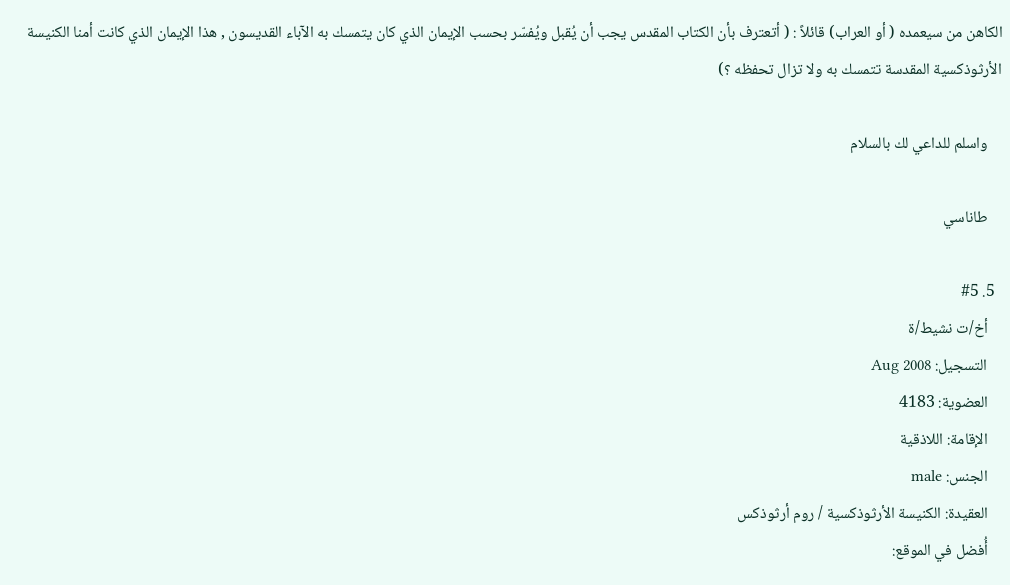الكاهن من سيعمده ( أو العراب) قائلاً : ( أتعترف بأن الكتاب المقدس يجب أن يُقبل ويُفسّر بحسب الإيمان الذي كان يتمسك به الآباء القديسون , هذا الإيمان الذي كانت أمنا الكنيسة الأرثوذكسية المقدسة تتمسك به ولا تزال تحفظه ؟)

    واسلم للداعي لك بالسلام

    طاناسي

  5. #5
    أخ/ت نشيط/ة
    التسجيل: Aug 2008
    العضوية: 4183
    الإقامة: اللاذقية
    الجنس: male
    العقيدة: الكنيسة الأرثوذكسية / روم أرثوذكس
    أُفضل في الموقع: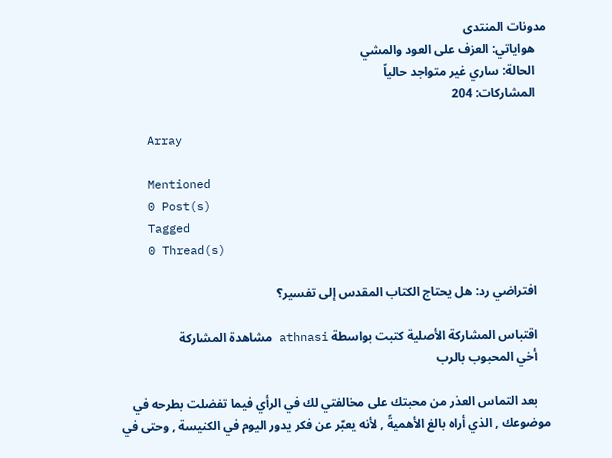مدونات المنتدى
    هواياتي: العزف على العود والمشي
    الحالة: ساري غير متواجد حالياً
    المشاركات: 204

    Array

    Mentioned
    0 Post(s)
    Tagged
    0 Thread(s)

    افتراضي رد: هل يحتاج الكتاب المقدس إلى تفسير؟

    اقتباس المشاركة الأصلية كتبت بواسطة athnasi مشاهدة المشاركة
    أخي المحبوب بالرب

    بعد التماس العذر من محبتك على مخالفتي لك في الرأي فيما تفضلت بطرحه في موضوعك , الذي أراه بالغ الأهميةً , لأنه يعبّر عن فكر يدور اليوم في الكنيسة , وحتى في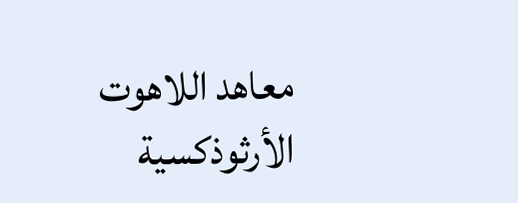معاهد اللاهوت الأرثوذكسية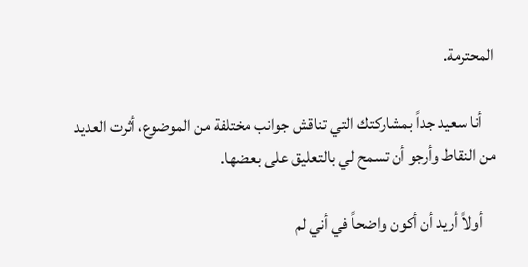المحترمة.

    أنا سعيد جداً بمشاركتك التي تناقش جوانب مختلفة من الموضوع، أثرت العديد من النقاط وأرجو أن تسمح لي بالتعليق على بعضها.

    أولاً أريد أن أكون واضحاً في أني لم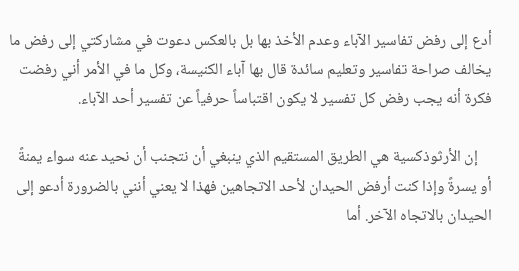أدع إلى رفض تفاسير الآباء وعدم الأخذ بها بل بالعكس دعوت في مشاركتي إلى رفض ما يخالف صراحة تفاسير وتعليم سائدة قال بها آباء الكنيسة، وكل ما في الأمر أني رفضت فكرة أنه يجب رفض كل تفسير لا يكون اقتباساً حرفياً عن تفسير أحد الآباء.

    إن الأرثوذكسية هي الطريق المستقيم الذي ينبغي أن نتجنب أن نحيد عنه سواء يمنةً أو يسرةً وإذا كنت أرفض الحيدان لأحد الاتجاهين فهذا لا يعني أنني بالضرورة أدعو إلى الحيدان بالاتجاه الآخر. أما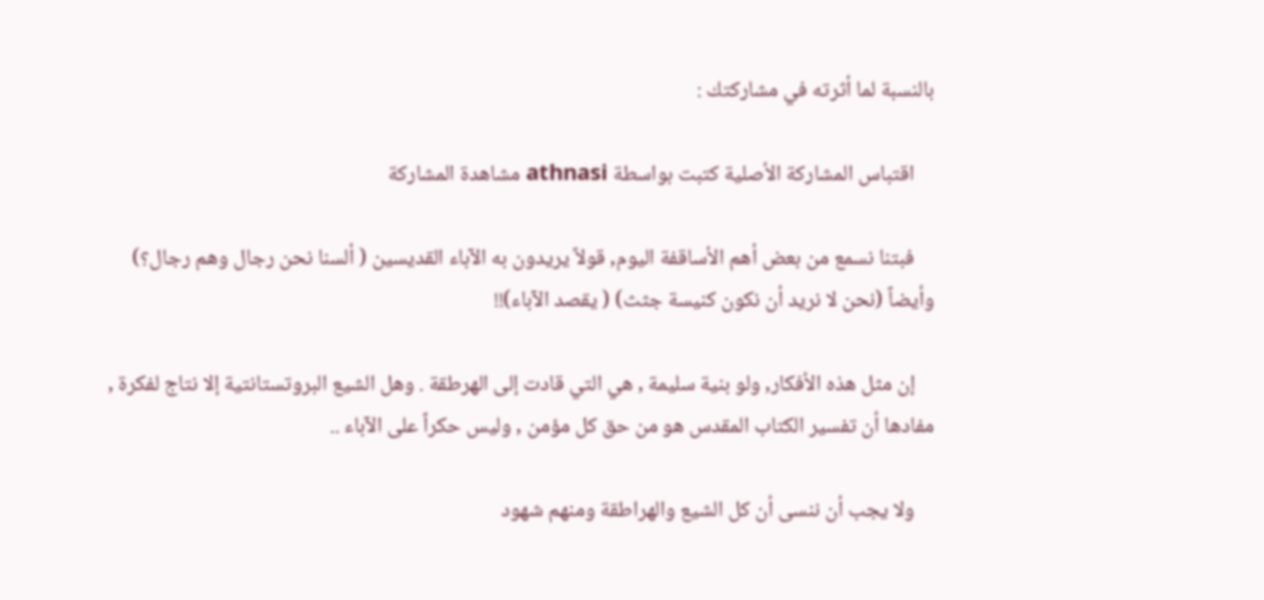بالنسبة لما أثرته في مشاركتك :

    اقتباس المشاركة الأصلية كتبت بواسطة athnasi مشاهدة المشاركة

    فبتنا نسمع من بعض أهم الأساقفة اليوم, قولاً يريدون به الآباء القديسين ( ألسنا نحن رجال وهم رجال؟) وأيضاً (نحن لا نريد أن نكون كنيسة جثث) ( يقصد الآباء)!!

    إن مثل هذه الأفكار, ولو بنية سليمة , هي التي قادت إلى الهرطقة . وهل الشيع البروتستانتية إلا نتاج لفكرة , مفادها أن تفسير الكتاب المقدس هو من حق كل مؤمن , وليس حكراً على الآباء ..

    ولا يجب أن ننسى أن كل الشيع والهراطقة ومنهم شهود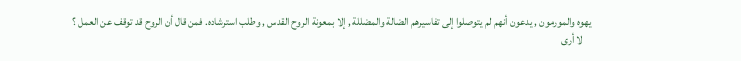يهوه والمورمون , يدعون أنهم لم يتوصلوا إلى تفاسيرهم الضالة والمضللة , إلا بمعونة الروح القدس , وطلب استرشاده. فمن قال أن الروح قد توقف عن العمل ؟
    لا أرى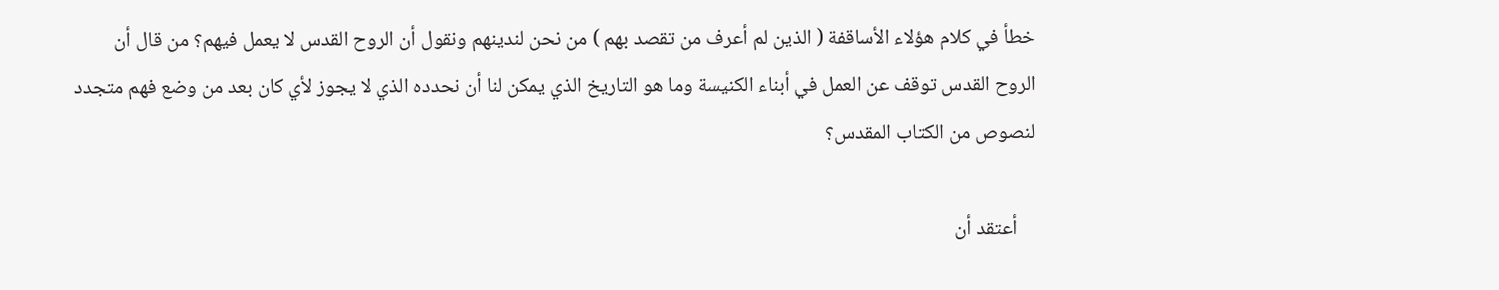خطأ في كلام هؤلاء الأساقفة ( الذين لم أعرف من تقصد بهم ) من نحن لندينهم ونقول أن الروح القدس لا يعمل فيهم؟ من قال أن الروح القدس توقف عن العمل في أبناء الكنيسة وما هو التاريخ الذي يمكن لنا أن نحدده الذي لا يجوز لأي كان بعد من وضع فهم متجدد لنصوص من الكتاب المقدس؟

    أعتقد أن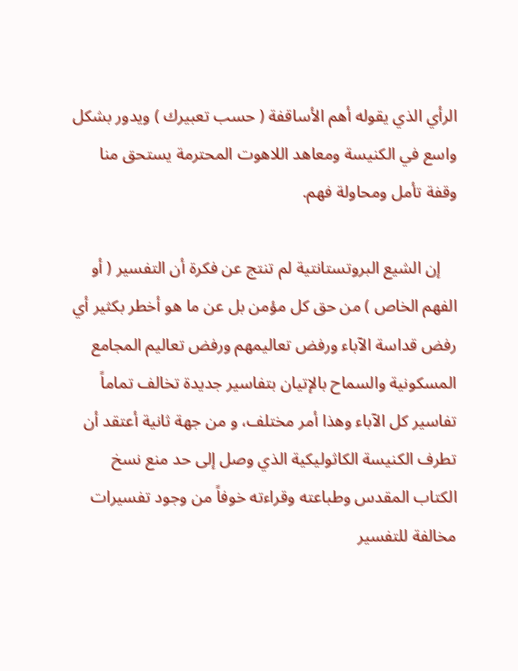الرأي الذي يقوله أهم الأساقفة ( حسب تعبيرك ) ويدور بشكل واسع في الكنيسة ومعاهد اللاهوت المحترمة يستحق منا وقفة تأمل ومحاولة فهم.

    إن الشيع البروتستانتية لم تنتج عن فكرة أن التفسير ( أو الفهم الخاص ) من حق كل مؤمن بل عن ما هو أخطر بكثير أي رفض قداسة الآباء ورفض تعاليمهم ورفض تعاليم المجامع المسكونية والسماح بالإتيان بتفاسير جديدة تخالف تماماً تفاسير كل الآباء وهذا أمر مختلف، و من جهة ثانية أعتقد أن تطرف الكنيسة الكاثوليكية الذي وصل إلى حد منع نسخ الكتاب المقدس وطباعته وقراءته خوفاً من وجود تفسيرات مخالفة للتفسير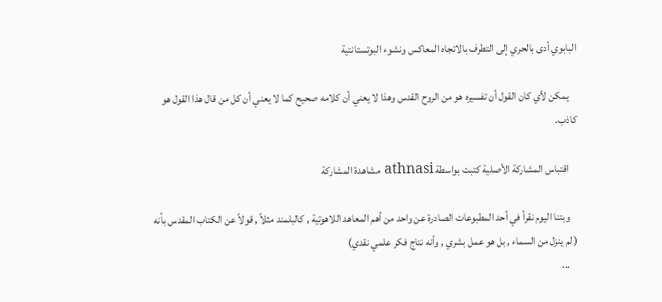البابوي أدى بالحري إلى التطرف بالاتجاه المعاكس ونشوء البوتستانتية

    يمكن لأي كان القول أن تفسيره هو من الروح القدس وهذا لا يعني أن كلامه صحيح كما لا يعني أن كل من قال هذا القول هو كاذب.

    اقتباس المشاركة الأصلية كتبت بواسطة athnasi مشاهدة المشاركة

    وبتنا اليوم نقرأ في أحد المطبوعات الصادرة عن واحد من أهم المعاهد اللاهوتية , كالبلمند مثلاً , قولاً عن الكتاب المقدس بأنه ( لم ينزل من السماء , بل هو عمل بشري , وأنه نتاج فكر علمي نقدي)
    ...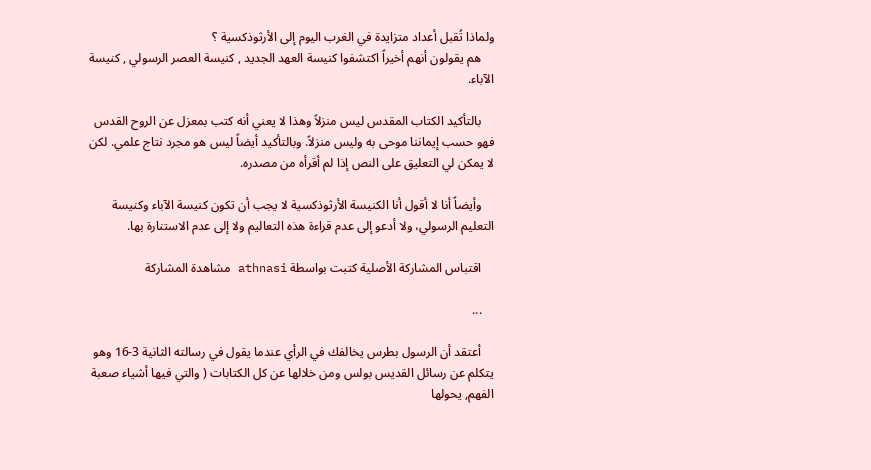ولماذا تُقبل أعداد متزايدة في الغرب اليوم إلى الأرثوذكسية ؟
    هم يقولون أنهم أخيراً اكتشفوا كنيسة العهد الجديد , كنيسة العصر الرسولي , كنيسة الآباء.

    بالتأكيد الكتاب المقدس ليس منزلاً وهذا لا يعني أنه كتب بمعزل عن الروح القدس فهو حسب إيماننا موحى به وليس منزلاً. وبالتأكيد أيضاً ليس هو مجرد نتاج علمي. لكن لا يمكن لي التعليق على النص إذا لم أقرأه من مصدره.

    وأيضاً أنا لا أقول أنا الكنيسة الأرثوذكسية لا يجب أن تكون كنيسة الآباء وكنيسة التعليم الرسولي، ولا أدعو إلى عدم قراءة هذه التعاليم ولا إلى عدم الاستنارة بها.

    اقتباس المشاركة الأصلية كتبت بواسطة athnasi مشاهدة المشاركة

    ...

    أعتقد أن الرسول بطرس يخالفك في الرأي عندما يقول في رسالته الثانية 3-16 وهو يتكلم عن رسائل القديس بولس ومن خلالها عن كل الكتابات ( والتي فيها أشياء صعبة الفهم, يحولها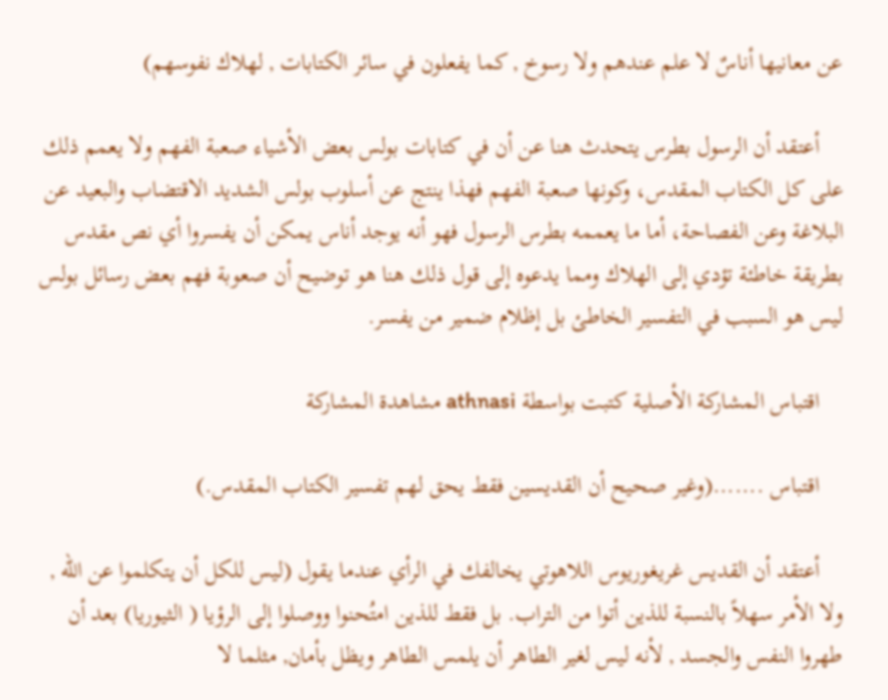عن معانيها أناسٌ لا علم عندهم ولا رسوخ , كما يفعلون في سائر الكتابات , لهلاك نفوسهم)

    أعتقد أن الرسول بطرس يتحدث هنا عن أن في كتابات بولس بعض الأشياء صعبة الفهم ولا يعمم ذلك على كل الكتاب المقدس، وكونها صعبة الفهم فهذا ينتج عن أسلوب بولس الشديد الاقتضاب والبعيد عن البلاغة وعن الفصاحة، أما ما يعممه بطرس الرسول فهو أنه يوجد أناس يمكن أن يفسروا أي نص مقدس بطريقة خاطئة تؤدي إلى الهلاك ومما يدعوه إلى قول ذلك هنا هو توضيح أن صعوبة فهم بعض رسائل بولس ليس هو السبب في التفسير الخاطئ بل إظلام ضمير من يفسر.

    اقتباس المشاركة الأصلية كتبت بواسطة athnasi مشاهدة المشاركة

    اقتباس .......(وغير صحيح أن القديسين فقط يحق لهم تفسير الكتاب المقدس.)

    أعتقد أن القديس غريغوريوس اللاهوتي يخالفك في الرأي عندما يقول (ليس للكل أن يتكلموا عن الله , ولا الأمر سهلاً بالنسبة للذين أتوا من التراب. بل فقط للذين امتُحنوا ووصلوا إلى الرؤيا ( الثيوريا) بعد أن طهروا النفس والجسد , لأنه ليس لغير الطاهر أن يلمس الطاهر ويظل بأمان, مثلما لا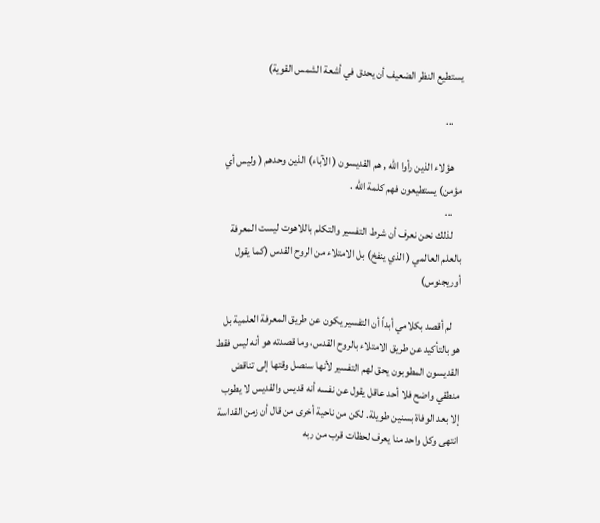يستطيع النظر الضعيف أن يحدق في أشعة الشمس القوية)

    ...

    هؤلاء الذين رأوا الله , هم القديسون ( الآباء) الذين وحدهم ( وليس أي مؤمن) يستطيعون فهم كلمة الله .
    ...
    لذلك نحن نعرف أن شرط التفسير والتكلم باللاهوت ليست المعرفة بالعلم العالمي ( الذي ينفخ) بل الامتلاء من الروح القدس (كما يقول أوريجنوس)

    لم أقصد بكلامي أبداً أن التفسير يكون عن طريق المعرفة العلمية بل هو بالتأكيد عن طريق الامتلاء بالروح القدس، وما قصدته هو أنه ليس فقط القديسون المطوبون يحق لهم التفسير لأنها سنصل وقتها إلى تناقض منطقي واضح فلا أحد عاقل يقول عن نفسه أنه قديس والقديس لا يطوب إلا بعد الوفاة بسنين طويلة. لكن من ناحية أخرى من قال أن زمن القداسة انتهى وكل واحد منا يعرف لحظات قرب من ربه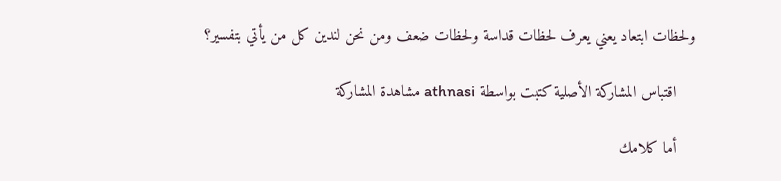ولحظات ابتعاد يعني يعرف لحظات قداسة ولحظات ضعف ومن نحن لندين كل من يأتي بتفسير؟

    اقتباس المشاركة الأصلية كتبت بواسطة athnasi مشاهدة المشاركة

    أما كلامك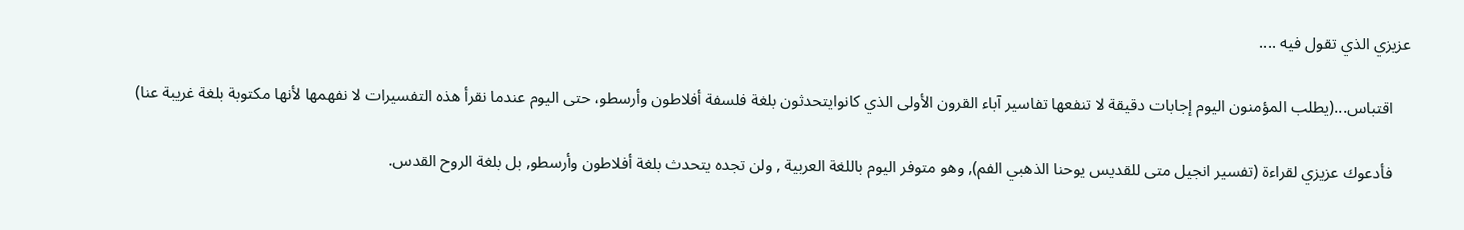عزيزي الذي تقول فيه ....

    اقتباس...(يطلب المؤمنون اليوم إجابات دقيقة لا تنفعها تفاسير آباء القرون الأولى الذي كانوايتحدثون بلغة فلسفة أفلاطون وأرسطو، حتى اليوم عندما نقرأ هذه التفسيرات لا نفهمها لأنها مكتوبة بلغة غريبة عنا)

    فأدعوك عزيزي لقراءة (تفسير انجيل متى للقديس يوحنا الذهبي الفم), وهو متوفر اليوم باللغة العربية , ولن تجده يتحدث بلغة أفلاطون وأرسطو, بل بلغة الروح القدس.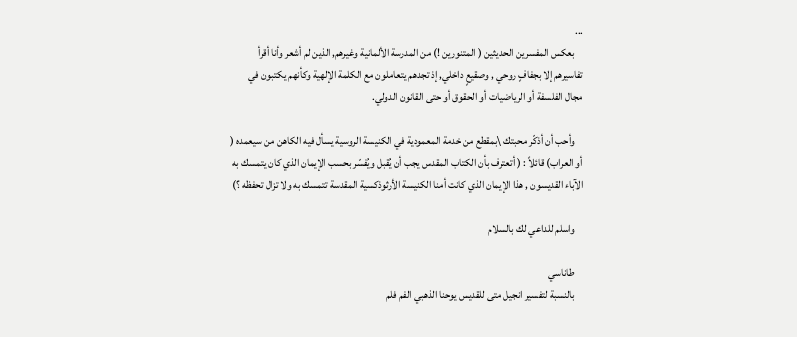...
    بعكس المفسرين الحديثين ( المتنورين !) من المدرسة الألمانية وغيرهم, الذين لم أشعر وأنا أقرأ تفاسيرهم إلا بجفافٍ روحي , وصقيعٍ داخلي, إذ تجدهم يتعاملون مع الكلمة الإلهية وكأنهم يكتبون في مجال الفلسفة أو الرياضيات أو الحقوق أو حتى القانون الدولي.

    وأحب أن أذكّر محبتك \بمقطع من خدمة المعمودية في الكنيسة الروسية يسأل فيه الكاهن من سيعمده ( أو العراب) قائلاً : ( أتعترف بأن الكتاب المقدس يجب أن يُقبل ويُفسّر بحسب الإيمان الذي كان يتمسك به الآباء القديسون , هذا الإيمان الذي كانت أمنا الكنيسة الأرثوذكسية المقدسة تتمسك به ولا تزال تحفظه ؟)

    واسلم للداعي لك بالسلام

    طاناسي
    بالنسبة لتفسير انجيل متى للقديس يوحنا الذهبي الفم فلم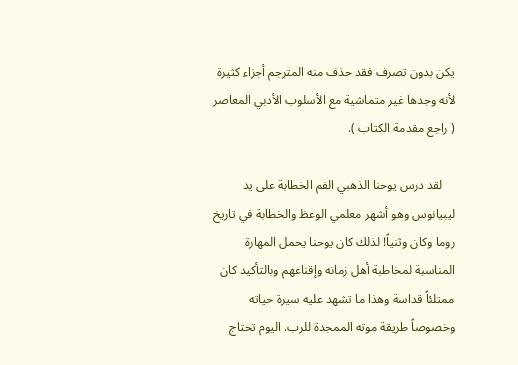يكن بدون تصرف فقد حذف منه المترجم أجزاء كثيرة لأنه وجدها غير متماشية مع الأسلوب الأدبي المعاصر ( راجع مقدمة الكتاب ).

    لقد درس يوحنا الذهبي الفم الخطابة على يد ليبيانوس وهو أشهر معلمي الوعظ والخطابة في تاريخ روما وكان وثنياً! لذلك كان يوحنا يحمل المهارة المناسبة لمخاطبة أهل زمانه وإقناعهم وبالتأكيد كان ممتلئاً قداسة وهذا ما تشهد عليه سيرة حياته وخصوصاً طريقة موته الممجدة للرب. اليوم تحتاج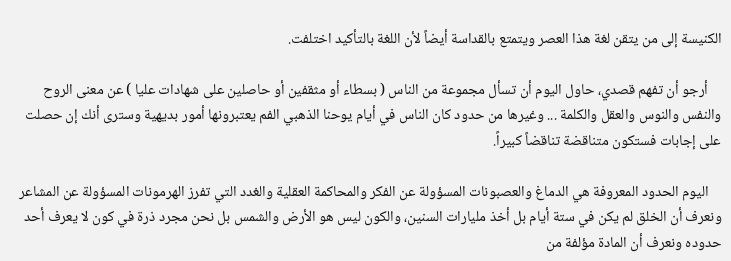الكنيسة إلى من يتقن لغة هذا العصر ويتمتع بالقداسة أيضاً لأن اللغة بالتأكيد اختلفت.

    أرجو أن تفهم قصدي، حاول اليوم أن تسأل مجموعة من الناس ( بسطاء أو مثقفين أو حاصلين على شهادات عليا ) عن معنى الروح والنفس والنوس والعقل والكلمة ... وغيرها من حدود كان الناس في أيام يوحنا الذهبي الفم يعتبرونها أمور بديهية وسترى أنك إن حصلت على إجابات فستكون متناقضة تناقضاً كبيراً.

    اليوم الحدود المعروفة هي الدماغ والعصبونات المسؤولة عن الفكر والمحاكمة العقلية والغدد التي تفرز الهرمونات المسؤولة عن المشاعر ونعرف أن الخلق لم يكن في ستة أيام بل أخذ مليارات السنين، والكون ليس هو الأرض والشمس بل نحن مجرد ذرة في كون لا يعرف أحد حدوده ونعرف أن المادة مؤلفة من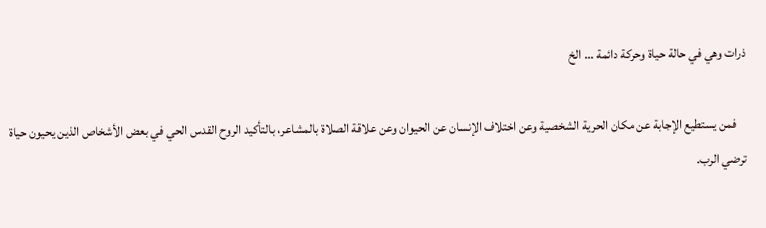ذرات وهي في حالة حياة وحركة دائمة ... الخ

    فمن يستطيع الإجابة عن مكان الحرية الشخصية وعن اختلاف الإنسان عن الحيوان وعن علاقة الصلاة بالمشاعر، بالتأكيد الروح القدس الحي في بعض الأشخاص الذين يحيون حياة ترضي الرب.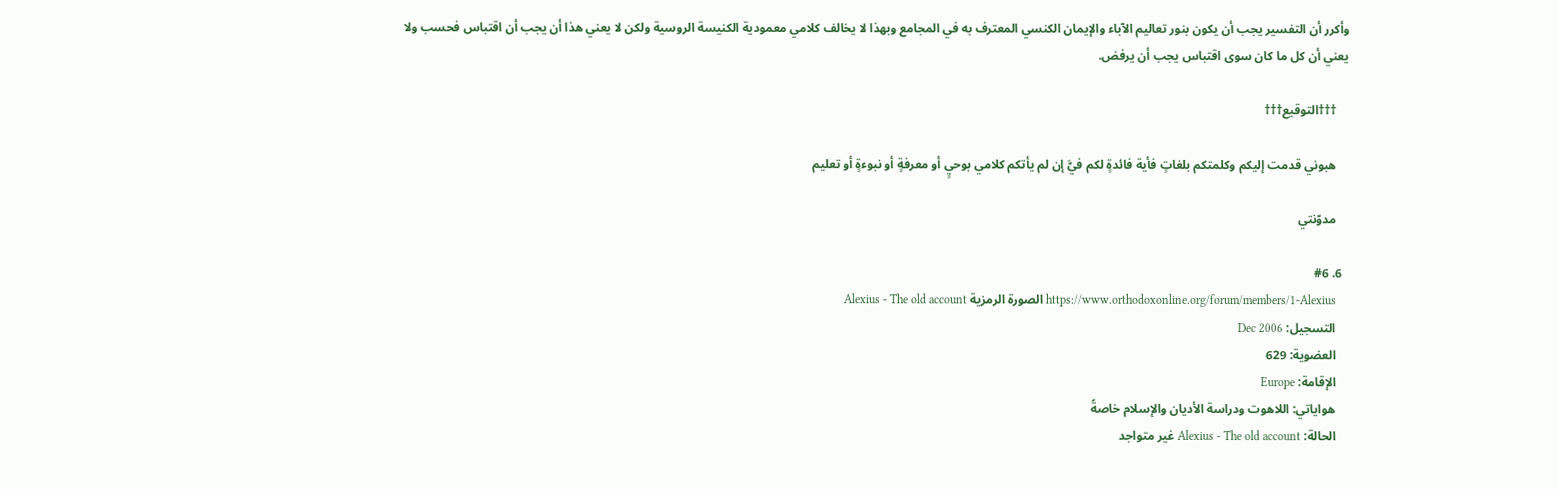وأكرر أن التفسير يجب أن يكون بنور تعاليم الآباء والإيمان الكنسي المعترف به في المجامع وبهذا لا يخالف كلامي معمودية الكنيسة الروسية ولكن لا يعني هذا أن يجب أن اقتباس فحسب ولا يعني أن كل ما كان سوى اقتباس يجب أن يرفض.

    †††التوقيع†††

    هبوني قدمت إليكم وكلمتكم بلغاتٍ فأية فائدةٍ لكم فيَّ إن لم يأتكم كلامي بوحيٍ أو معرفةٍ أو نبوءةٍ أو تعليم

    مدوّنتي

  6. #6
    https://www.orthodoxonline.org/forum/members/1-Alexius الصورة الرمزية Alexius - The old account
    التسجيل: Dec 2006
    العضوية: 629
    الإقامة: Europe
    هواياتي: اللاهوت ودراسة الأديان والإسلام خاصةً
    الحالة: Alexius - The old account غير متواجد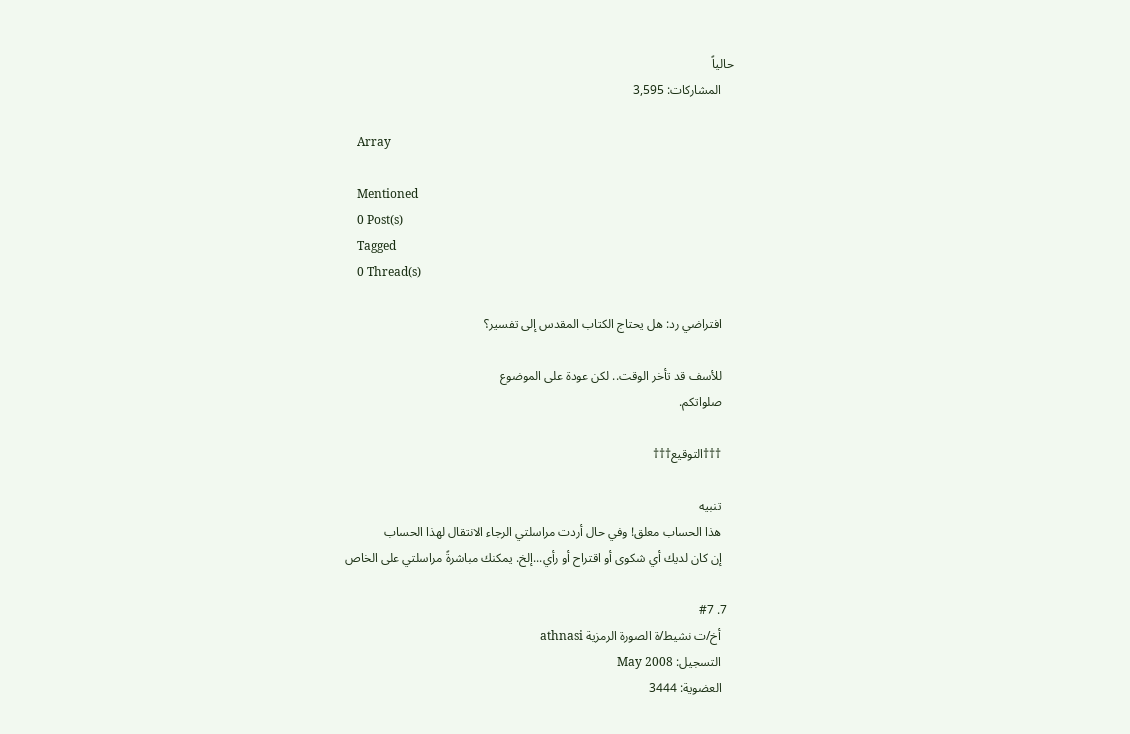حالياً
    المشاركات: 3,595

    Array

    Mentioned
    0 Post(s)
    Tagged
    0 Thread(s)

    افتراضي رد: هل يحتاج الكتاب المقدس إلى تفسير؟

    للأسف قد تأخر الوقت.. لكن عودة على الموضوع
    صلواتكم.

    †††التوقيع†††

    تنبيه
    هذا الحساب معلق! وفي حال أردت مراسلتي الرجاء الانتقال لهذا الحساب
    إن كان لديك أي شكوى أو اقتراح أو رأي...إلخ. يمكنك مباشرةً مراسلتي على الخاص

  7. #7
    أخ/ت نشيط/ة الصورة الرمزية athnasi
    التسجيل: May 2008
    العضوية: 3444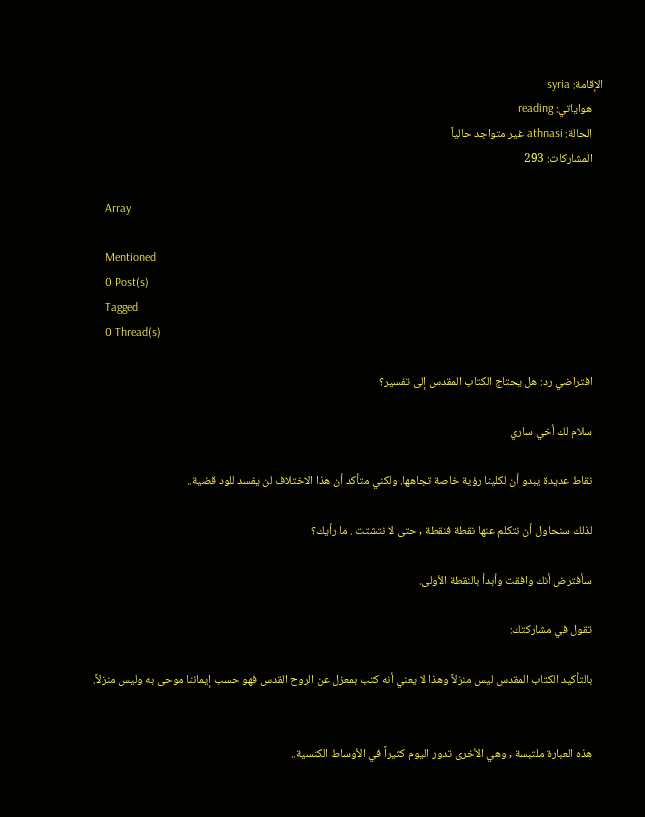الإقامة: syria
    هواياتي: reading
    الحالة: athnasi غير متواجد حالياً
    المشاركات: 293

    Array

    Mentioned
    0 Post(s)
    Tagged
    0 Thread(s)

    افتراضي رد: هل يحتاج الكتاب المقدس إلى تفسير؟

    سلام لك أخي ساري

    نقاط عديدة يبدو أن لكلينا رؤية خاصة تجاهها. ولكني متأكد أن هذا الاختلاف لن يفسد للود قضية..

    لذلك سنحاول أن نتكلم عنها نقطة فنقطة , حتى لا نتشتت . ما رأيك؟

    سأفترض أنك وافقت وأبدأ بالنقطة الأولى.

    تقول في مشاركتك:

    بالتأكيد الكتاب المقدس ليس منزلاً وهذا لا يعني أنه كتب بمعزل عن الروح القدس فهو حسب إيماننا موحى به وليس منزلاً.


    هذه العبارة ملتبسة , وهي الأخرى تدور اليوم كثيراً في الأوساط الكنسية..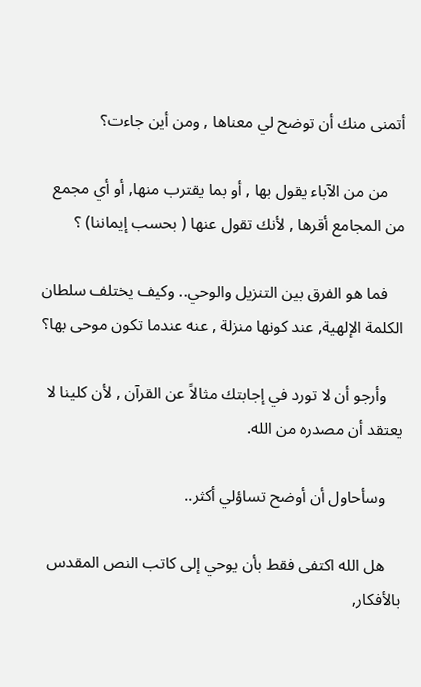أتمنى منك أن توضح لي معناها , ومن أين جاءت؟

    من من الآباء يقول بها , أو بما يقترب منها, أو أي مجمع من المجامع أقرها , لأنك تقول عنها ( بحسب إيماننا) ؟

    فما هو الفرق بين التنزيل والوحي.. وكيف يختلف سلطان الكلمة الإلهية, عند كونها منزلة , عنه عندما تكون موحى بها؟

    وأرجو أن لا تورد في إجابتك مثالاً عن القرآن , لأن كلينا لا يعتقد أن مصدره من الله.

    وسأحاول أن أوضح تساؤلي أكثر..

    هل الله اكتفى فقط بأن يوحي إلى كاتب النص المقدس بالأفكار,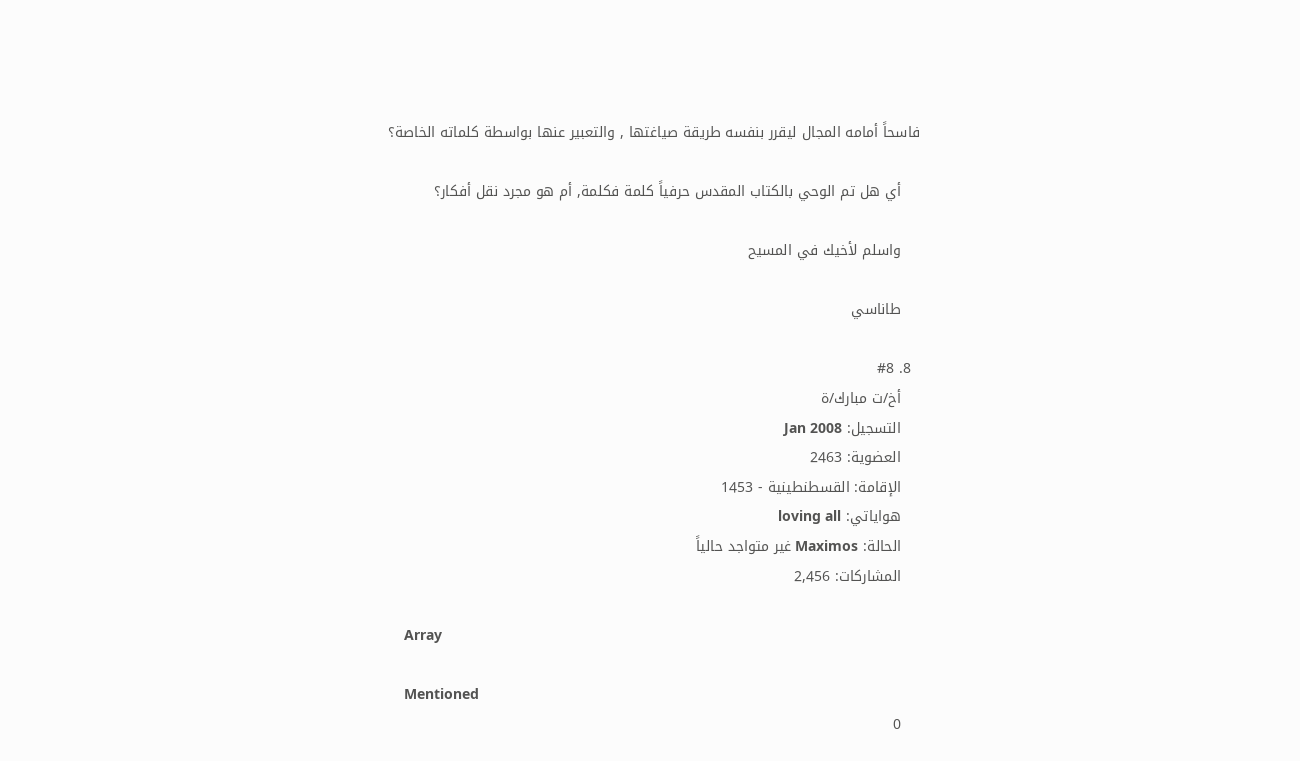فاسحاً أمامه المجال ليقرر بنفسه طريقة صياغتها , والتعبير عنها بواسطة كلماته الخاصة؟

    أي هل تم الوحي بالكتاب المقدس حرفياً كلمة فكلمة, أم هو مجرد نقل أفكار؟

    واسلم لأخيك في المسيح

    طاناسي

  8. #8
    أخ/ت مبارك/ة
    التسجيل: Jan 2008
    العضوية: 2463
    الإقامة: القسطنطينية - 1453
    هواياتي: loving all
    الحالة: Maximos غير متواجد حالياً
    المشاركات: 2,456

    Array

    Mentioned
    0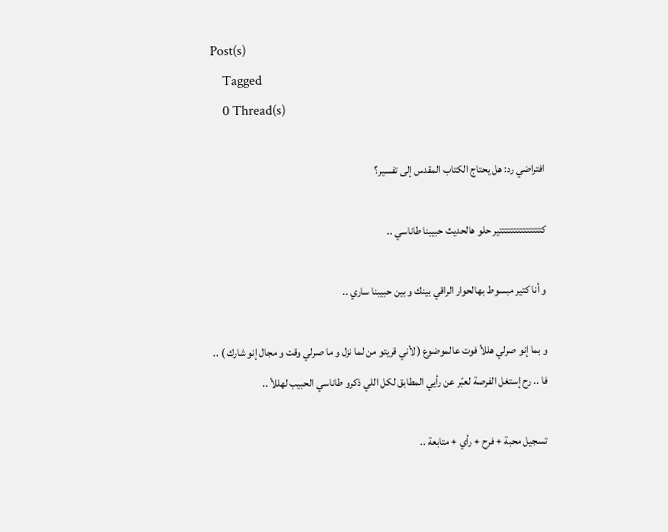Post(s)
    Tagged
    0 Thread(s)

    افتراضي رد: هل يحتاج الكتاب المقدس إلى تفسير؟

    كتتتتتتتتتتتتتتير حلو هالحديث حبيبنا طاناسي ..

    و أنا كتير مبسوط بهالحوار الراقي بينك و بين حبيبنا ساري ..

    و بما إنو صرلي هللأ فوت عالموضوع ( لأني قريتو من لما نزل و ما صرلي وقت و مجال إنو شارك ) ..
    فا .. رح إستغل الفرصة لعبّر عن رأيي المطابق لكل اللي ذكرو طاناسي الحبيب لهللأ ..

    تسجيل محبة + فرح + رأي + متابعة ..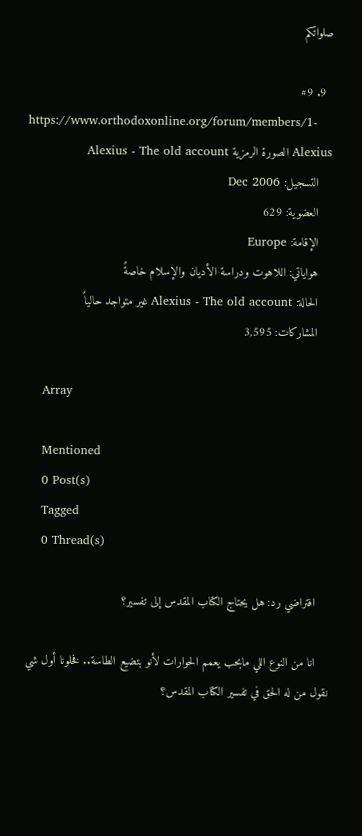صلواتكم

  9. #9
    https://www.orthodoxonline.org/forum/members/1-Alexius الصورة الرمزية Alexius - The old account
    التسجيل: Dec 2006
    العضوية: 629
    الإقامة: Europe
    هواياتي: اللاهوت ودراسة الأديان والإسلام خاصةً
    الحالة: Alexius - The old account غير متواجد حالياً
    المشاركات: 3,595

    Array

    Mentioned
    0 Post(s)
    Tagged
    0 Thread(s)

    افتراضي رد: هل يحتاج الكتاب المقدس إلى تفسير؟

    انا من النوع اللي مابحب يعمم الحوارات لأنو بتضيع الطاسة.. فخلونا أول شي نقول من له الحق في تفسير الكتاب المقدس؟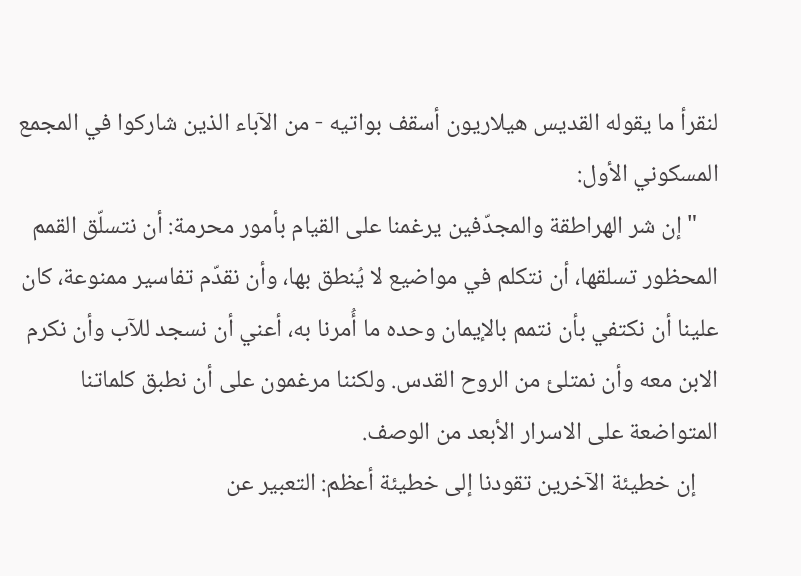لنقرأ ما يقوله القديس هيلاريون أسقف بواتيه - من الآباء الذين شاركوا في المجمع المسكوني الأول:
    "إن شر الهراطقة والمجدّفين يرغمنا على القيام بأمور محرمة: أن نتسلّق القمم المحظور تسلقها، أن نتكلم في مواضيع لا يُنطق بها، وأن نقدّم تفاسير ممنوعة، كان علينا أن نكتفي بأن نتمم بالإيمان وحده ما أُمرنا به، أعني أن نسجد للآب وأن نكرم الابن معه وأن نمتلئ من الروح القدس. ولكننا مرغمون على أن نطبق كلماتنا المتواضعة على الاسرار الأبعد من الوصف.
    إن خطيئة الآخرين تقودنا إلى خطيئة أعظم: التعبير عن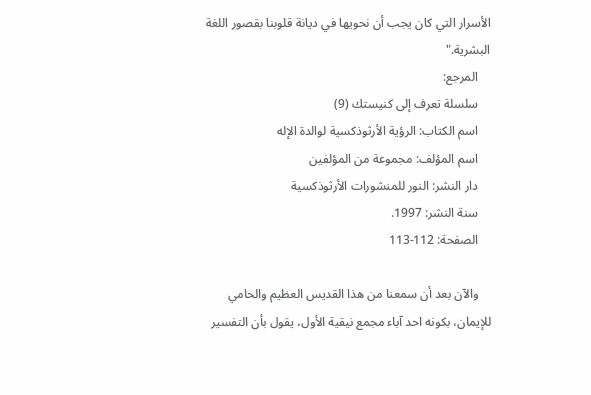الأسرار التي كان يجب أن نحويها في ديانة قلوبنا بقصور اللغة البشرية."
    المرجع:
    سلسلة تعرف إلى كنيستك (9)
    اسم الكتاب: الرؤية الأرثوذكسية لوالدة الإله
    اسم المؤلف: مجموعة من المؤلفين
    دار النشر: النور للمنشورات الأرثوذكسية
    سنة النشر: 1997.
    الصفحة: 112-113

    والآن بعد أن سمعنا من هذا القديس العظيم والحامي للإيمان، بكونه احد آباء مجمع نيقية الأول، يقول بأن التفسير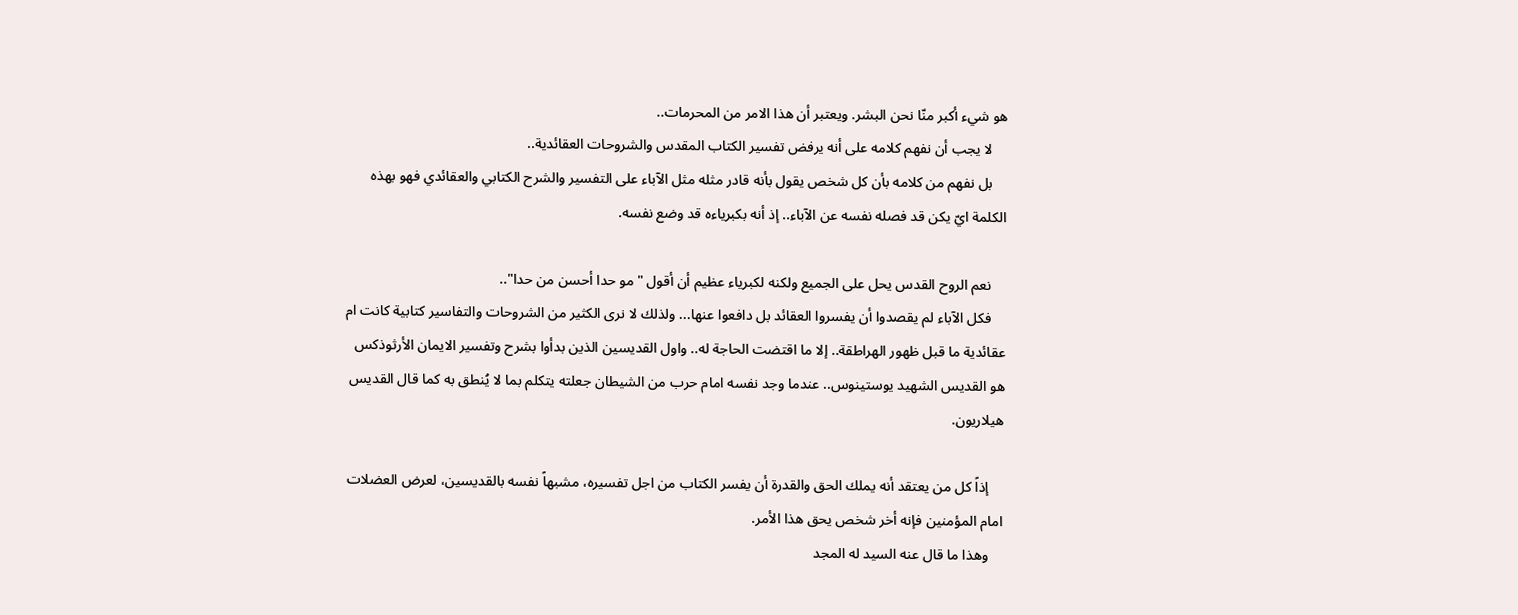هو شيء أكبر منّا نحن البشر. ويعتبر أن هذا الامر من المحرمات..
    لا يجب أن نفهم كلامه على أنه يرفض تفسير الكتاب المقدس والشروحات العقائدية..
    بل نفهم من كلامه بأن كل شخص يقول بأنه قادر مثله مثل الآباء على التفسير والشرح الكتابي والعقائدي فهو بهذه الكلمة ايّ يكن قد فصله نفسه عن الآباء.. إذ أنه بكبرياءه قد وضع نفسه.

    نعم الروح القدس يحل على الجميع ولكنه لكبرياء عظيم أن أقول "مو حدا أحسن من حدا"..
    فكل الآباء لم يقصدوا أن يفسروا العقائد بل دافعوا عنها... ولذلك لا نرى الكثير من الشروحات والتفاسير كتابية كانت ام عقائدية ما قبل ظهور الهراطقة.. إلا ما اقتضت الحاجة له.. واول القديسين الذين بدأوا بشرح وتفسير الايمان الأرثوذكس هو القديس الشهيد يوستينوس.. عندما وجد نفسه امام حرب من الشيطان جعلته يتكلم بما لا يُنطق به كما قال القديس هيلاريون.

    إذاً كل من يعتقد أنه يملك الحق والقدرة أن يفسر الكتاب من اجل تفسيره، مشبهاً نفسه بالقديسين، لعرض العضلات امام المؤمنين فإنه أخر شخص يحق هذا الأمر.
    وهذا ما قال عنه السيد له المجد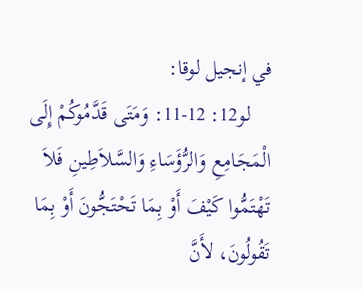في إنجيل لوقا:
    لو12: 12-11: وَمَتَى قَدَّمُوكُمْ إِلَى الْمَجَامِعِ وَالرُّؤَسَاءِ وَالسَّلاَطِينِ فَلاَ تَهْتَمُّوا كَيْفَ أَوْ بِمَا تَحْتَجُّونَ أَوْ بِمَا تَقُولُونَ، لأَنَّ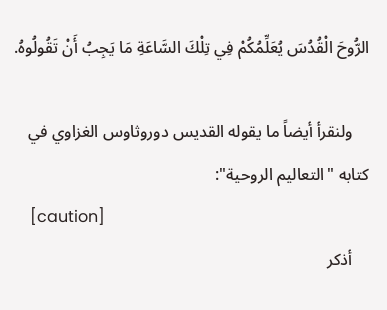الرُّوحَ الْقُدُسَ يُعَلِّمُكُمْ فِي تِلْكَ السَّاعَةِ مَا يَجِبُ أَنْ تَقُولُوهُ.

    ولنقرأ أيضاً ما يقوله القديس دوروثاوس الغزاوي في كتابه "التعاليم الروحية":
    [caution]
    أذكر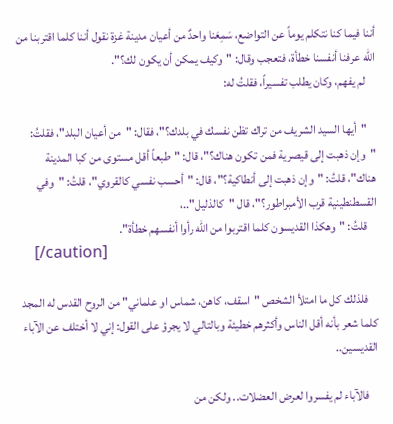أننا فيما كنا نتكلم يوماً عن التواضع، سَمِعَنا واحدٌ من أعيان مدينة غزة نقول أننا كلما اقتربنا من الله عرفنا أنفسنا خطأة، فتعجب وقال: "وكيف يمكن أن يكون لك؟".
    لم يفهم، وكان يطلب تفسيراً، فقلتُ له:

    "أيها السيد الشريف من تراك تظن نفسك في بلدك؟"، فقال: "من أعيان البلد"، فقلتُ: "وإن ذهبت إلى قيصرية فمن تكون هناك؟"، قال: "طبعاً أقل مستوى من كبا المدينة هناك"، قلتُ: "وإن ذهبت إلى أنطاكية؟"، قال: "أحسب نفسي كالقروي"، قلتُ: "وفي القسطنطينية قرب الأمبراطور؟"، قال "كالذليل"..،
    قلتُ: "وهكذا القديسون كلما اقتربوا من الله رأوا أنفسهم خطأة".
    [/caution]

    فلذلك كل ما امتلأ الشخص "اسقف، كاهن، شماس او علماني" من الروح القدس له المجد كلما شعر بأنه أقل الناس وأكثرهم خطيئة وبالتالي لا يجرؤ على القول: إني لا أختلف عن الآباء القديسين..

    فالآباء لم يفسروا لعرض العضلات.. ولكن من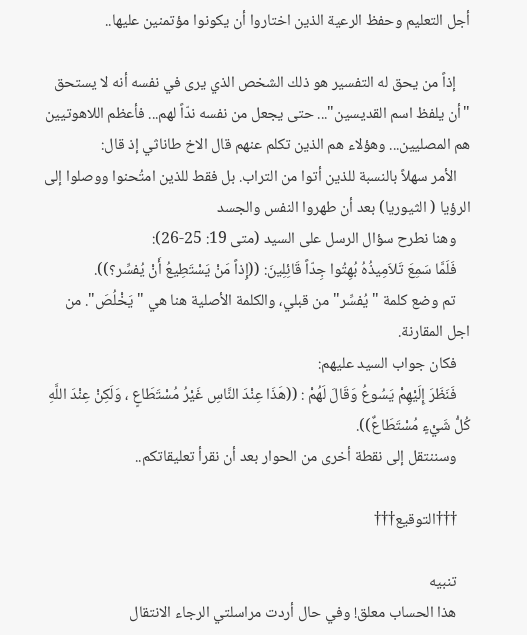أجل التعليم وحفظ الرعية الذين اختاروا أن يكونوا مؤتمنين عليها..

    إذاً من يحق له التفسير هو ذلك الشخص الذي يرى في نفسه أنه لا يستحق "أن يلفظ اسم القديسين"... حتى يجعل من نفسه ندّاً لهم... فأعظم اللاهوتيين هم المصليين... وهؤلاء هم الذين تكلم عنهم قال الاخ طاناثي إذ قال:
    الأمر سهلاً بالنسبة للذين أتوا من التراب. بل فقط للذين امتُحنوا ووصلوا إلى الرؤيا ( الثيوريا) بعد أن طهروا النفس والجسد
    وهنا نطرح سؤال الرسل على السيد (متى 19: 25-26):
    فَلَمَّا سَمِعَ تَلاَمِيذُهُ بُهِتُوا جِدّاً قَائِلِينَ: ((إِذاً مَنْ يَسْتَطِيعُ أَنْ يُفسِّر؟)).
    تم وضع كلمة "يُفسِّر" من قبلي، والكلمة الأصلية هنا هي "يَخْلُصَ". من اجل المقارنة.
    فكان جواب السيد عليهم:
    فَنَظَرَ إِلَيْهِمْ يَسُوعُ وَقَالَ لَهُمْ : ((هَذَا عِنْدَ النَّاسِ غَيْرُ مُسْتَطَاعٍ ، وَلَكِنْ عِنْدَ اللَّهِ كُلُّ شَيْءٍ مُسْتَطَاعٌ)).
    وسننتقل إلى نقطة أخرى من الحوار بعد أن نقرأ تعليقاتكم..

    †††التوقيع†††

    تنبيه
    هذا الحساب معلق! وفي حال أردت مراسلتي الرجاء الانتقال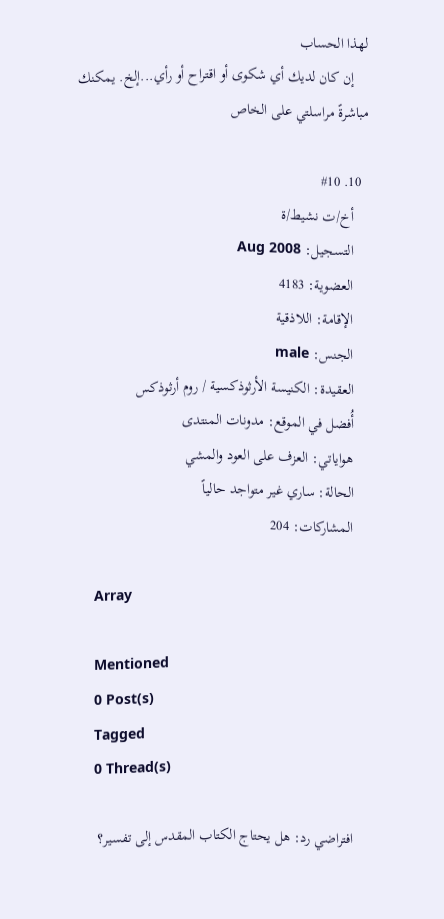لهذا الحساب
    إن كان لديك أي شكوى أو اقتراح أو رأي...إلخ. يمكنك مباشرةً مراسلتي على الخاص

  10. #10
    أخ/ت نشيط/ة
    التسجيل: Aug 2008
    العضوية: 4183
    الإقامة: اللاذقية
    الجنس: male
    العقيدة: الكنيسة الأرثوذكسية / روم أرثوذكس
    أُفضل في الموقع: مدونات المنتدى
    هواياتي: العزف على العود والمشي
    الحالة: ساري غير متواجد حالياً
    المشاركات: 204

    Array

    Mentioned
    0 Post(s)
    Tagged
    0 Thread(s)

    افتراضي رد: هل يحتاج الكتاب المقدس إلى تفسير؟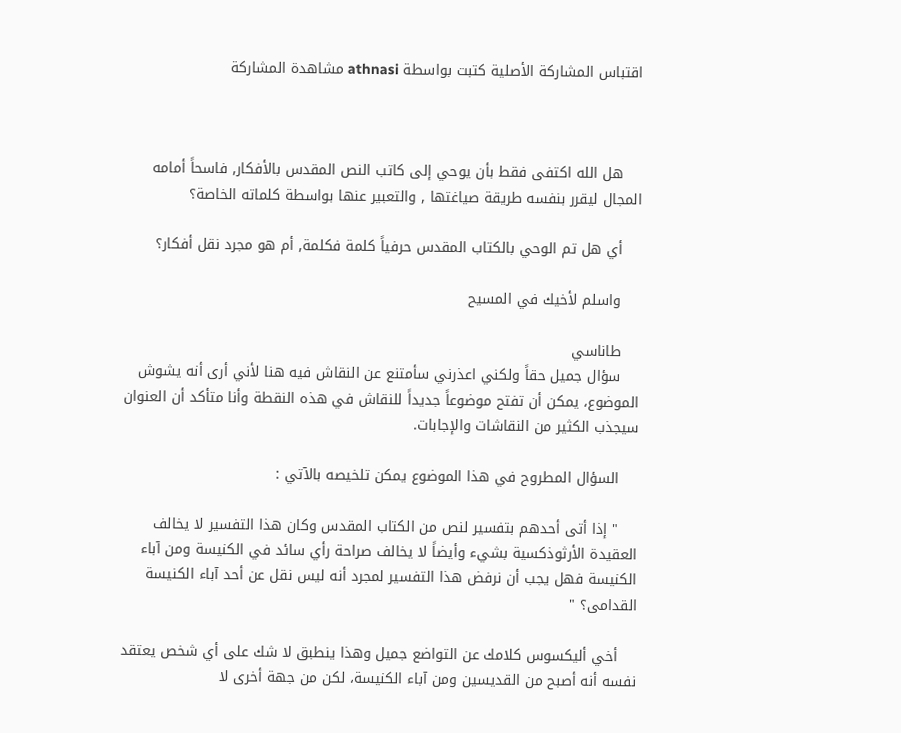اقتباس المشاركة الأصلية كتبت بواسطة athnasi مشاهدة المشاركة



    هل الله اكتفى فقط بأن يوحي إلى كاتب النص المقدس بالأفكار, فاسحاً أمامه المجال ليقرر بنفسه طريقة صياغتها , والتعبير عنها بواسطة كلماته الخاصة؟

    أي هل تم الوحي بالكتاب المقدس حرفياً كلمة فكلمة, أم هو مجرد نقل أفكار؟

    واسلم لأخيك في المسيح

    طاناسي
    سؤال جميل حقاً ولكني اعذرني سأمتنع عن النقاش فيه هنا لأني أرى أنه يشوش الموضوع، يمكن أن تفتح موضوعاً جديداً للنقاش في هذه النقطة وأنا متأكد أن العنوان سيجذب الكثير من النقاشات والإجابات.

    السؤال المطروح في هذا الموضوع يمكن تلخيصه بالآتي :

    " إذا أتى أحدهم بتفسير لنص من الكتاب المقدس وكان هذا التفسير لا يخالف العقيدة الأرثوذكسية بشيء وأيضاً لا يخالف صراحة رأي سائد في الكنيسة ومن آباء الكنيسة فهل يجب أن نرفض هذا التفسير لمجرد أنه ليس نقل عن أحد آباء الكنيسة القدامى؟ "

    أخي أليكسوس كلامك عن التواضع جميل وهذا ينطبق لا شك على أي شخص يعتقد نفسه أنه أصبح من القديسين ومن آباء الكنيسة، لكن من جهة أخرى لا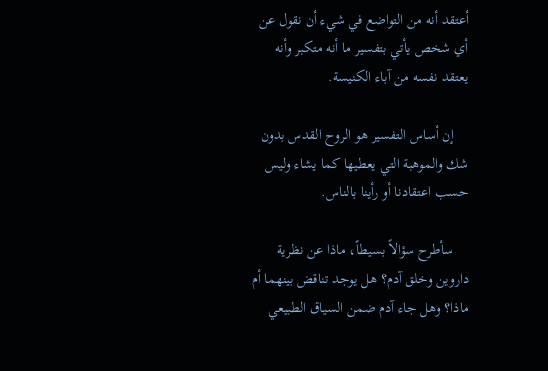أعتقد أنه من التواضع في شيء أن نقول عن أي شخص يأتي بتفسير ما أنه متكبر وأنه يعتقد نفسه من آباء الكنيسة.

    إن أساس التفسير هو الروح القدس بدون شك والموهبة التي يعطيها كما يشاء وليس حسب اعتقادنا أو رأينا بالناس.

    سأطرح سؤالاً بسيطاً، ماذا عن نظرية داروين وخلق آدم؟ هل يوجد تناقض بينهما أم ماذا؟ وهل جاء آدم ضمن السياق الطبيعي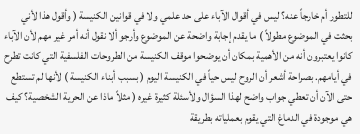للتطور أم خارجاً عنه؟ ليس في أقوال الآباء على حد علمي ولا في قوانين الكنيسة ( وأقول هذا لأني بحثت في الموضوع مطولاً ) ما يقدم إجابة واضحة عن الموضوع وأرجو ألا نقول أنه أمر غير مهم لأن الآباء كانوا يعتبرون أنه من الأهمية بمكان أن يوضحوا موقف الكنيسة من الطروحات الفلسفية التي كانت تطرح في أيامهم. بصراحة أشعر أن الروح ليس حياً في الكنيسة اليوم ( بسبب أبناء الكنيسة ) لأنها لم تستطع حتى الآن أن تعطي جواب واضح لهذا السؤال ولأسئلة كثيرة غيره ( مثلاً ماذا عن الحرية الشخصية؟ كيف هي موجودة في الدماغ التي يقوم بعملياته بطريقة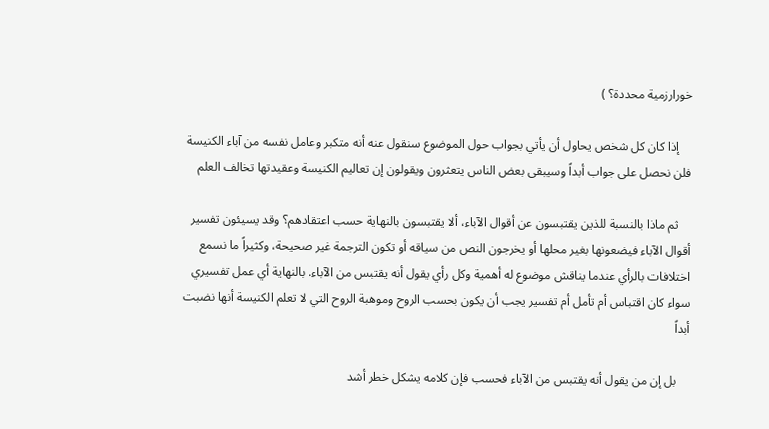خورارزمية محددة؟ )

    إذا كان كل شخص يحاول أن يأتي بجواب حول الموضوع سنقول عنه أنه متكبر وعامل نفسه من آباء الكنيسة فلن نحصل على جواب أبداً وسيبقى بعض الناس يتعثرون ويقولون إن تعاليم الكنيسة وعقيدتها تخالف العلم

    ثم ماذا بالنسبة للذين يقتبسون عن أقوال الآباء، ألا يقتبسون بالنهاية حسب اعتقادهم؟ وقد يسيئون تفسير أقوال الآباء فيضعونها بغير محلها أو يخرجون النص من سياقه أو تكون الترجمة غير صحيحة، وكثيراً ما نسمع اختلافات بالرأي عندما يناقش موضوع له أهمية وكل رأي يقول أنه يقتبس من الآباء. بالنهاية أي عمل تفسيري سواء كان اقتباس أم تأمل أم تفسير يجب أن يكون بحسب الروح وموهبة الروح التي لا تعلم الكنيسة أنها نضبت أبداً

    بل إن من يقول أنه يقتبس من الآباء فحسب فإن كلامه يشكل خطر أشد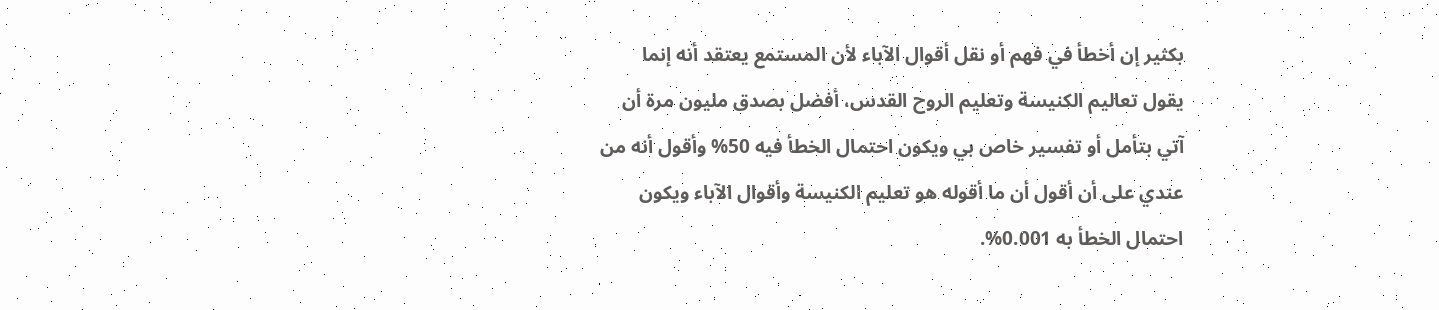بكثير إن أخطأ في فهم أو نقل أقوال الآباء لأن المستمع يعتقد أنه إنما يقول تعاليم الكنيسة وتعليم الروح القدس، أفضل بصدق مليون مرة أن آتي بتأمل أو تفسير خاص بي ويكون احتمال الخطأ فيه 50% وأقول أنه من عندي على أن أقول أن ما أقوله هو تعليم الكنيسة وأقوال الآباء ويكون احتمال الخطأ به 0.001%.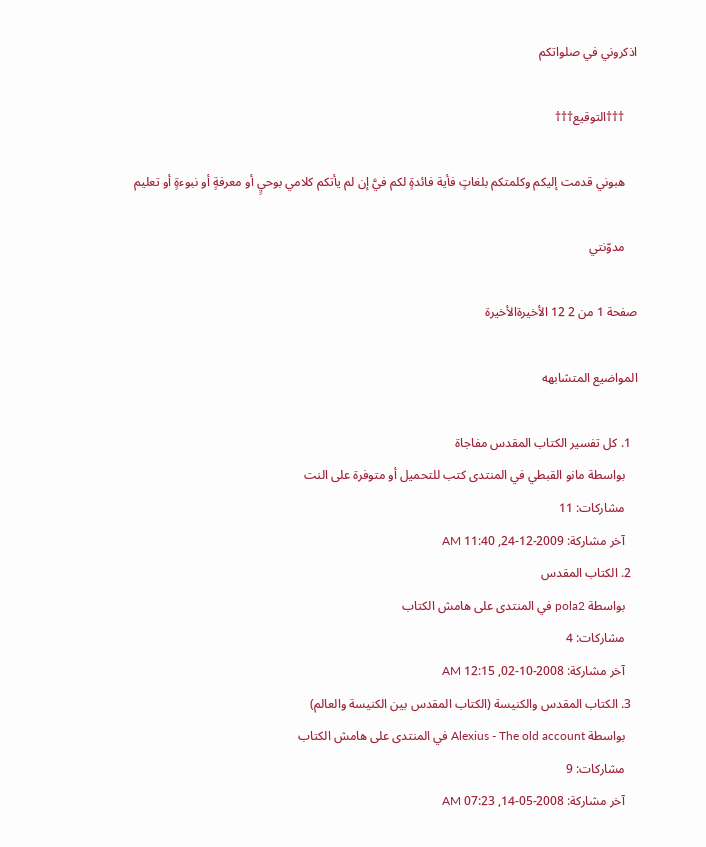اذكروني في صلواتكم

    †††التوقيع†††

    هبوني قدمت إليكم وكلمتكم بلغاتٍ فأية فائدةٍ لكم فيَّ إن لم يأتكم كلامي بوحيٍ أو معرفةٍ أو نبوءةٍ أو تعليم

    مدوّنتي

صفحة 1 من 2 12 الأخيرةالأخيرة

المواضيع المتشابهه

  1. كل تفسير الكتاب المقدس مفاجاة
    بواسطة مانو القبطي في المنتدى كتب للتحميل أو متوفرة على النت
    مشاركات: 11
    آخر مشاركة: 2009-12-24, 11:40 AM
  2. الكتاب المقدس
    بواسطة pola2 في المنتدى على هامش الكتاب
    مشاركات: 4
    آخر مشاركة: 2008-10-02, 12:15 AM
  3. الكتاب المقدس والكنيسة (الكتاب المقدس بين الكنيسة والعالم)
    بواسطة Alexius - The old account في المنتدى على هامش الكتاب
    مشاركات: 9
    آخر مشاركة: 2008-05-14, 07:23 AM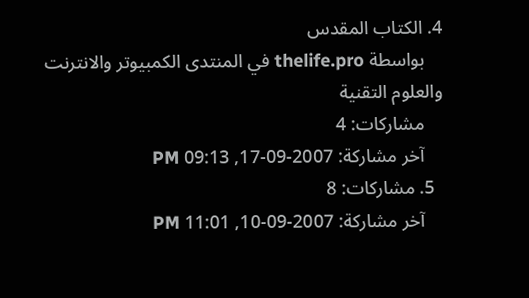4. الكتاب المقدس
    بواسطة thelife.pro في المنتدى الكمبيوتر والانترنت والعلوم التقنية
    مشاركات: 4
    آخر مشاركة: 2007-09-17, 09:13 PM
  5. مشاركات: 8
    آخر مشاركة: 2007-09-10, 11:01 PM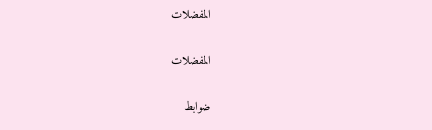المفضلات

المفضلات

ضوابط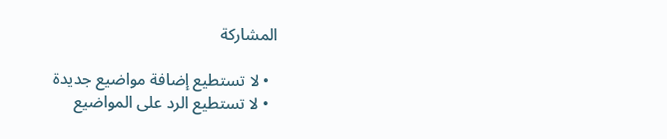المشاركة

  • لا تستطيع إضافة مواضيع جديدة
  • لا تستطيع الرد على المواضيع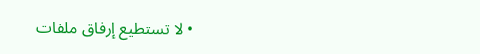• لا تستطيع إرفاق ملفات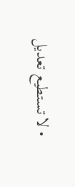• لا تستطيع تعديل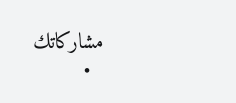مشاركاتك
  •